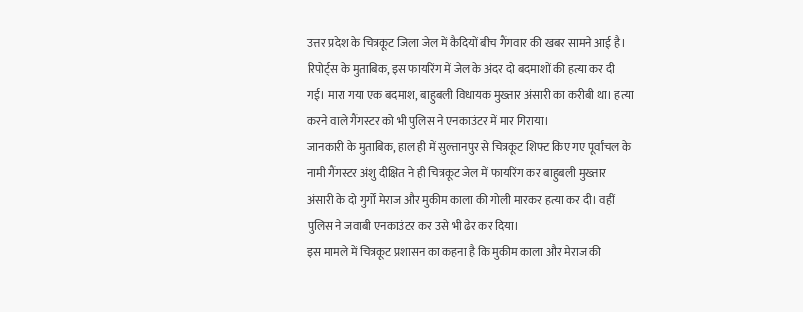उत्तर प्रदेश के चित्रकूट जिला जेल में कैदियों बीच गैंगवार की खबर सामने आई है। रिपोर्ट्स के मुताबिक, इस फायरिंग में जेल के अंदर दो बदमाशों की हत्या कर दी गई। मारा गया एक बदमाश, बाहुबली विधायक मुख्तार अंसारी का करीबी था। हत्या करने वाले गैंगस्टर को भी पुलिस ने एनकाउंटर में मार गिराया।
जानकारी के मुताबिक, हाल ही में सुल्तानपुर से चित्रकूट शिफ्ट किए गए पूर्वांचल के नामी गैंगस्टर अंशु दीक्षित ने ही चित्रकूट जेल में फायरिंग कर बाहुबली मुख्तार अंसारी के दो गुर्गों मेराज और मुकीम काला की गोली मारकर हत्या कर दी। वहीं पुलिस ने जवाबी एनकाउंटर कर उसे भी ढेर कर दिया।
इस मामले में चित्रकूट प्रशासन का कहना है कि मुकीम काला और मेराज की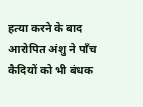हत्या करने के बाद आरोपित अंशु ने पाँच कैदियों को भी बंधक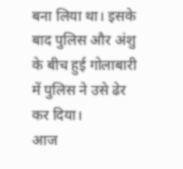बना लिया था। इसके बाद पुलिस और अंशु के बीच हुई गोलाबारी में पुलिस ने उसे ढेर कर दिया।
आज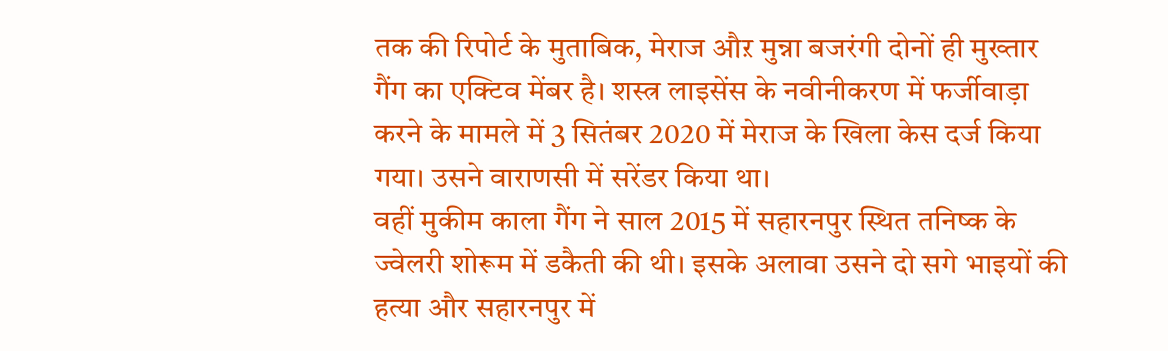तक की रिपोर्ट के मुताबिक, मेराज औऱ मुन्ना बजरंगी दोनों ही मुख्तार गैंग का एक्टिव मेंबर है। शस्त्र लाइसेंस के नवीनीकरण में फर्जीवाड़ा करने के मामले में 3 सितंबर 2020 में मेराज के खिला केस दर्ज किया गया। उसने वाराणसी में सरेंडर किया था।
वहीं मुकीम काला गैंग ने साल 2015 में सहारनपुर स्थित तनिष्क के ज्वेलरी शोरूम में डकैती की थी। इसके अलावा उसने दो सगे भाइयों की हत्या और सहारनपुर में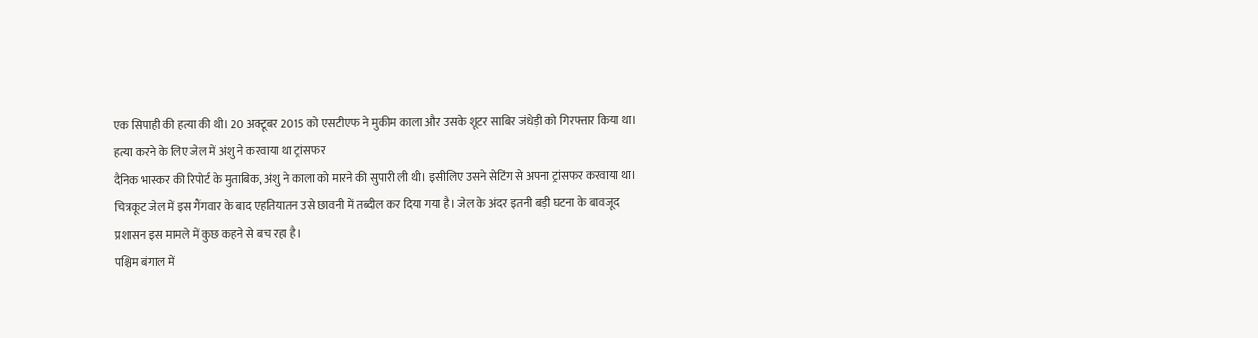एक सिपाही की हत्या की थी। 20 अक्टूबर 2015 को एसटीएफ ने मुकीम काला और उसके शूटर साबिर जंधेड़ी को गिरफ्तार किया था।
हत्या करने के लिए जेल में अंशु ने करवाया था ट्रांसफर
दैनिक भास्कर की रिपोर्ट के मुताबिक, अंशु ने काला को मारने की सुपारी ली थी। इसीलिए उसने सेटिंग से अपना ट्रांसफर करवाया था। चित्रकूट जेल में इस गैंगवार के बाद एहतियातन उसे छावनी में तब्दील कर दिया गया है। जेल के अंदर इतनी बड़ी घटना के बावजूद प्रशासन इस मामले में कुछ कहने से बच रहा है।
पश्चिम बंगाल में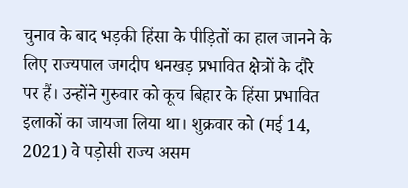चुनाव के बाद भड़की हिंसा के पीड़ितों का हाल जानने के लिए राज्यपाल जगदीप धनखड़ प्रभावित क्षेत्रों के दौरे पर हैं। उन्होंने गुरुवार को कूच बिहार के हिंसा प्रभावित इलाकों का जायजा लिया था। शुक्रवार को (मई 14, 2021) वे पड़ोसी राज्य असम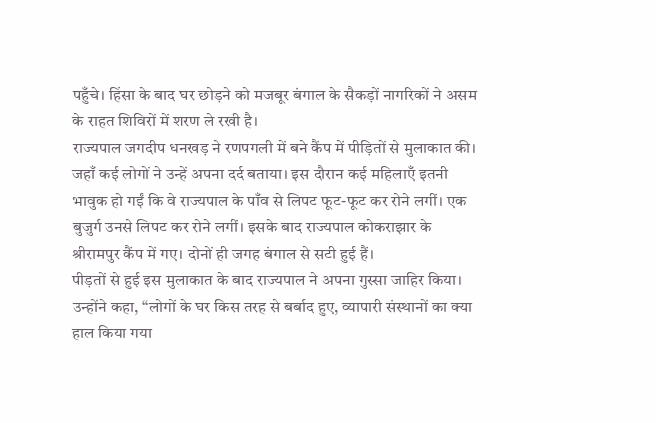पहुँचे। हिंसा के बाद घर छोड़ने को मजबूर बंगाल के सैकड़ों नागरिकों ने असम के राहत शिविरों में शरण ले रखी है।
राज्यपाल जगदीप धनखड़ ने रणपगली में बने कैंप में पीड़ितों से मुलाकात की। जहाँ कई लोगों ने उन्हें अपना दर्द बताया। इस दौरान कई महिलाएँ इतनी भावुक हो गईं कि वे राज्यपाल के पाँव से लिपट फूट-फूट कर रोने लगीं। एक बुजुर्ग उनसे लिपट कर रोने लगीं। इसके बाद राज्यपाल कोकराझार के श्रीरामपुर कैंप में गए। दोनों ही जगह बंगाल से सटी हुई हैं।
पीड़तों से हुई इस मुलाकात के बाद राज्यपाल ने अपना गुस्सा जाहिर किया। उन्होंने कहा, “लोगों के घर किस तरह से बर्बाद हुए, व्यापारी संस्थानों का क्या हाल किया गया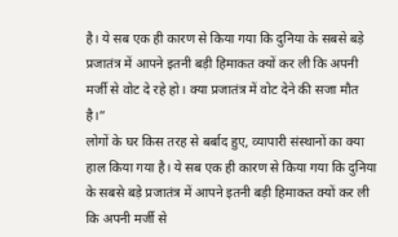है। ये सब एक ही कारण से किया गया कि दुनिया के सबसे बड़े प्रजातंत्र में आपने इतनी बड़ी हिमाकत क्यों कर ली कि अपनी मर्जी से वोट दे रहे हो। क्या प्रजातंत्र में वोट देने की सजा मौत है।”
लोगों के घर किस तरह से बर्बाद हुए, व्यापारी संस्थानों का क्या हाल किया गया है। ये सब एक ही कारण से किया गया कि दुनिया के सबसे बड़े प्रजातंत्र में आपने इतनी बड़ी हिमाकत क्यों कर ली कि अपनी मर्जी से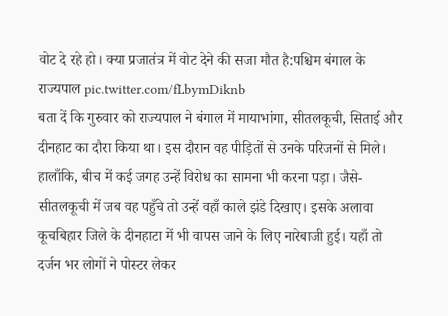वोट दे रहे हो। क्या प्रजातंत्र में वोट देने की सजा मौत है:पश्चिम बंगाल के राज्यपाल pic.twitter.com/fLbymDiknb
बता दें कि गुरुवार को राज्यपाल ने बंगाल में मायाभांगा, सीतलकूची, सिताई और दीनहाट का दौरा किया था। इस दौरान वह पीड़ितों से उनके परिजनों से मिले। हालाँकि, बीच में कई जगह उन्हें विरोध का सामना भी करना पड़ा। जैसे-सीतलकूची में जब वह पहुँचे तो उन्हें वहाँ काले झंडे दिखाए। इसके अलावा कूचबिहार जिले के दीनहाटा में भी वापस जाने के लिए नारेबाजी हुई। यहाँ तो दर्जन भर लोगों ने पोस्टर लेकर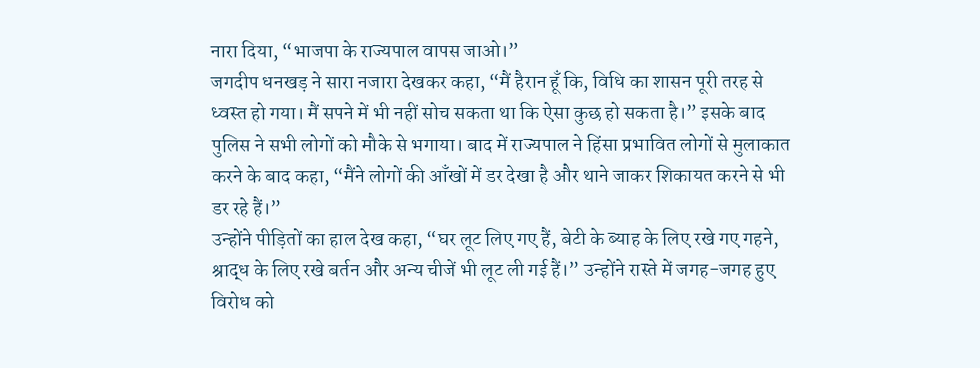नारा दिया, “भाजपा के राज्यपाल वापस जाओ।”
जगदीप धनखड़ ने सारा नजारा देखकर कहा, “मैं हैरान हूँ कि, विधि का शासन पूरी तरह से ध्वस्त हो गया। मैं सपने में भी नहीं सोच सकता था कि ऐसा कुछ हो सकता है।” इसके बाद पुलिस ने सभी लोगों को मौके से भगाया। बाद में राज्यपाल ने हिंसा प्रभावित लोगों से मुलाकात करने के बाद कहा, “मैंने लोगों की आँखों में डर देखा है और थाने जाकर शिकायत करने से भी डर रहे हैं।”
उन्होंने पीड़ितों का हाल देख कहा, “घर लूट लिए गए हैं, बेटी के ब्याह के लिए रखे गए गहने, श्राद्ध के लिए रखे बर्तन और अन्य चीजें भी लूट ली गई हैं।” उन्होंने रास्ते में जगह-जगह हुए विरोध को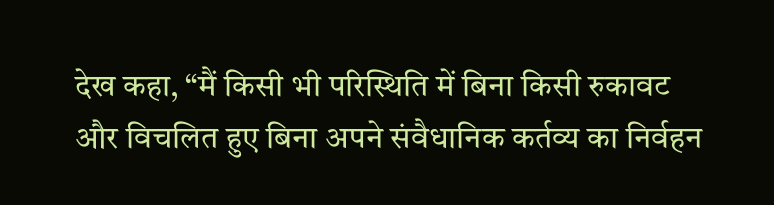देख कहा, “मैं किसी भी परिस्थिति में बिना किसी रुकावट और विचलित हुए बिना अपने संवैधानिक कर्तव्य का निर्वहन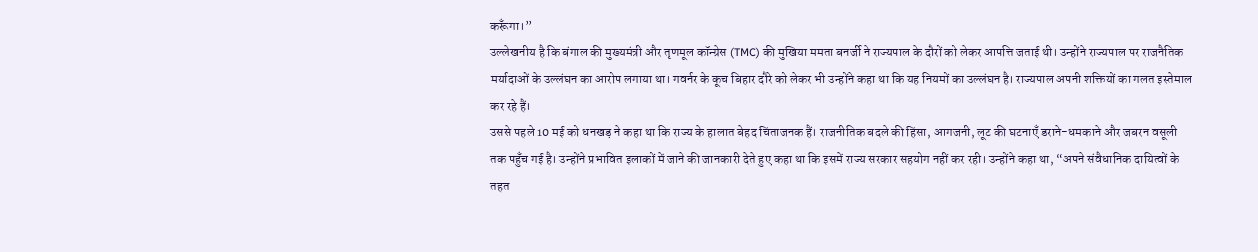करूँगा।”
उल्लेखनीय है कि बंगाल की मुख्यमंत्री और तृणमूल कॉन्ग्रेस (TMC) की मुखिया ममता बनर्जी ने राज्यपाल के दौरों को लेकर आपत्ति जताई थी। उन्होंने राज्यपाल पर राजनैतिक मर्यादाओं के उल्लंघन का आरोप लगाया था। गवर्नर के कूच बिहार दौरे को लेकर भी उन्होंने कहा था कि यह नियमों का उल्लंघन है। राज्यपाल अपनी शक्तियों का गलत इस्तेमाल कर रहे हैं।
उससे पहले 10 मई को धनखड़ ने कहा था कि राज्य के हालात बेहद चिंताजनक हैं। राजनीतिक बदले की हिंसा, आगजनी, लूट की घटनाएँ डराने-धमकाने और जबरन वसूली तक पहुँच गई है। उन्होंने प्रभावित इलाकों में जाने की जानकारी देते हुए कहा था कि इसमें राज्य सरकार सहयोग नहीं कर रही। उन्होंने कहा था, “अपने संवैधानिक दायित्वों के तहत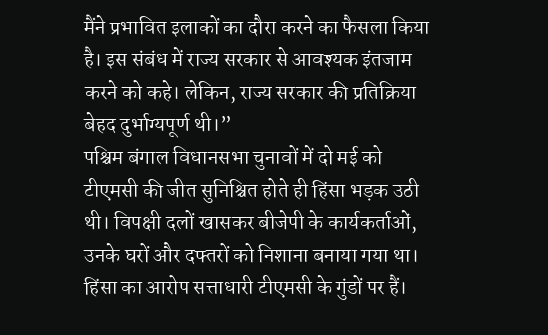मैंने प्रभावित इलाकों का दौरा करने का फैसला किया है। इस संबंध में राज्य सरकार से आवश्यक इंतजाम करने को कहे। लेकिन, राज्य सरकार की प्रतिक्रिया बेहद दुर्भाग्यपूर्ण थी।”
पश्चिम बंगाल विधानसभा चुनावों में दो मई को टीएमसी की जीत सुनिश्चित होते ही हिंसा भड़क उठी थी। विपक्षी दलों खासकर बीजेपी के कार्यकर्ताओं, उनके घरों और दफ्तरों को निशाना बनाया गया था। हिंसा का आरोप सत्ताधारी टीएमसी के गुंडों पर हैं।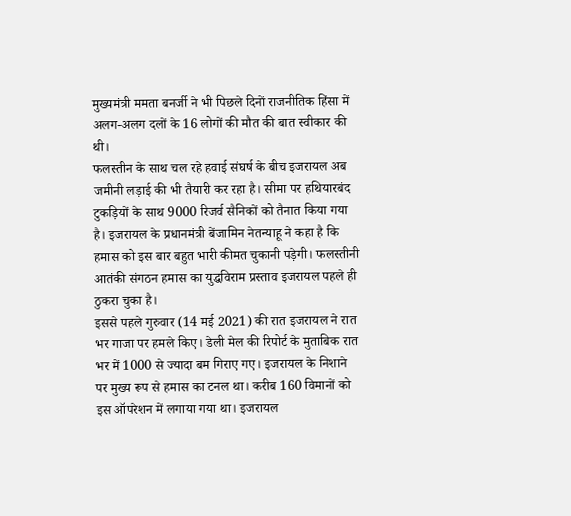मुख्यमंत्री ममता बनर्जी ने भी पिछले दिनों राजनीतिक हिंसा में अलग-अलग दलों के 16 लोगों की मौत की बात स्वीकार की थी।
फलस्तीन के साथ चल रहे हवाई संघर्ष के बीच इजरायल अब जमीनी लड़ाई की भी तैयारी कर रहा है। सीमा पर हथियारबंद टुकड़ियों के साथ 9000 रिजर्व सैनिकों को तैनात किया गया है। इजरायल के प्रधानमंत्री बेंजामिन नेतन्याहू ने कहा है कि हमास को इस बार बहुत भारी कीमत चुकानी पड़ेगी। फलस्तीनी आतंकी संगठन हमास का युद्धविराम प्रस्ताव इजरायल पहले ही ठुकरा चुका है।
इससे पहले गुरुवार (14 मई 2021) की रात इजरायल ने रात भर गाजा पर हमले किए। डेली मेल की रिपोर्ट के मुताबिक रात भर में 1000 से ज्यादा बम गिराए गए। इजरायल के निशाने पर मुख्य रूप से हमास का टनल था। करीब 160 विमानों को इस ऑपरेशन में लगाया गया था। इजरायल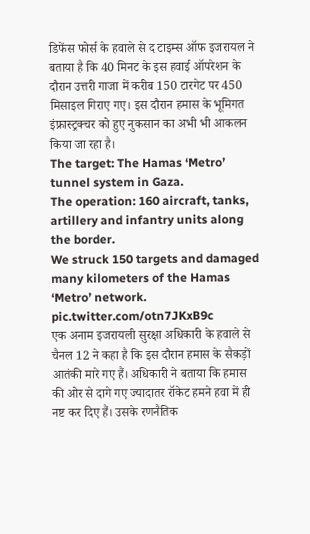डिफेंस फोर्स के हवाले से द टाइम्स ऑफ इजरायल ने बताया है कि 40 मिनट के इस हवाई ऑपरेशन के दौरान उत्तरी गाजा में करीब 150 टारगेट पर 450 मिसाइल गिराए गए। इस दौरान हमास के भूमिगत इंफ्रास्ट्रक्चर को हुए नुकसान का अभी भी आकलन किया जा रहा है।
The target: The Hamas ‘Metro’ tunnel system in Gaza.
The operation: 160 aircraft, tanks, artillery and infantry units along the border.
We struck 150 targets and damaged many kilometers of the Hamas ‘Metro’ network. pic.twitter.com/otn7JKxB9c
एक अनाम इजरायली सुरक्षा अधिकारी के हवाले से चैनल 12 ने कहा है कि इस दौरान हमास के सैकड़ों आतंकी मारे गए हैं। अधिकारी ने बताया कि हमास की ओर से दागे गए ज्यादातर रॉकेट हमने हवा में ही नष्ट कर दिए हैं। उसके रणनैतिक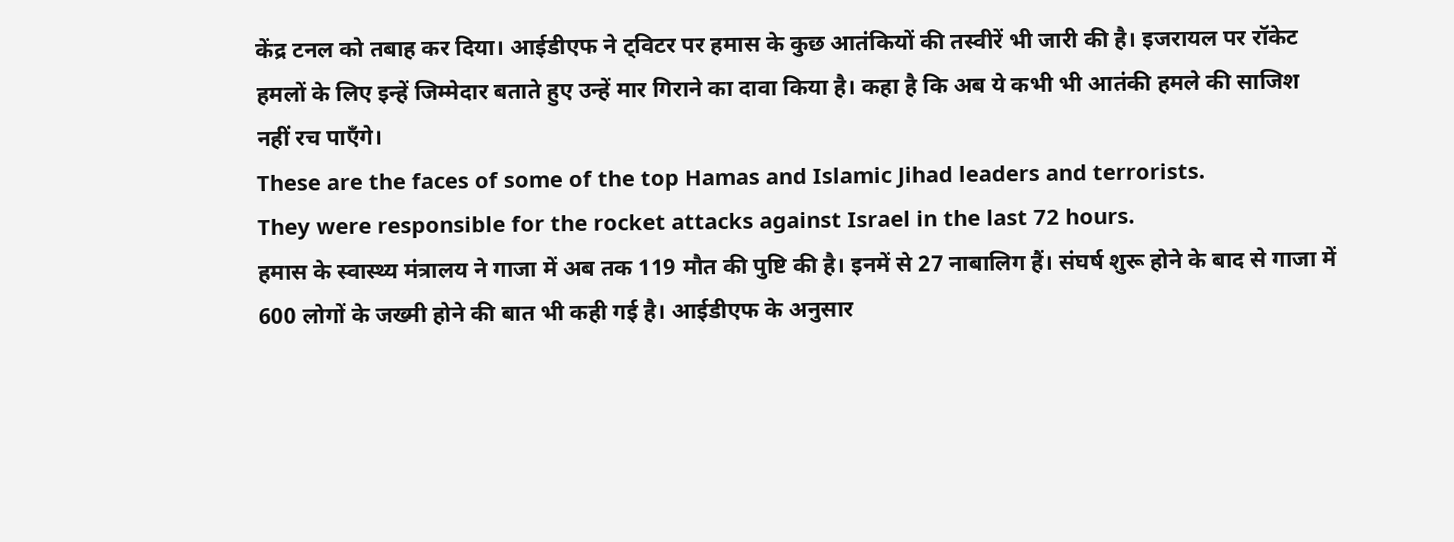केंद्र टनल को तबाह कर दिया। आईडीएफ ने ट्विटर पर हमास के कुछ आतंकियों की तस्वीरें भी जारी की है। इजरायल पर रॉकेट हमलों के लिए इन्हें जिम्मेदार बताते हुए उन्हें मार गिराने का दावा किया है। कहा है कि अब ये कभी भी आतंकी हमले की साजिश नहीं रच पाएँगे।
These are the faces of some of the top Hamas and Islamic Jihad leaders and terrorists.
They were responsible for the rocket attacks against Israel in the last 72 hours.
हमास के स्वास्थ्य मंत्रालय ने गाजा में अब तक 119 मौत की पुष्टि की है। इनमें से 27 नाबालिग हैं। संघर्ष शुरू होने के बाद से गाजा में 600 लोगों के जख्मी होने की बात भी कही गई है। आईडीएफ के अनुसार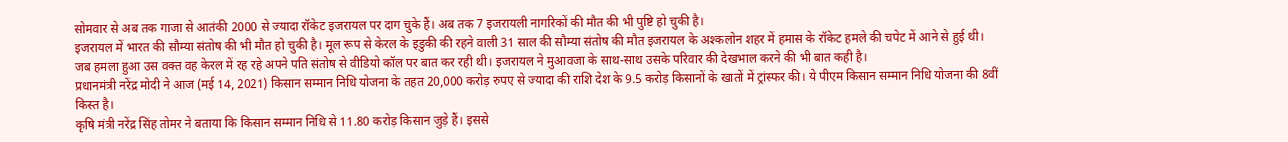सोमवार से अब तक गाजा से आतंकी 2000 से ज्यादा रॉकेट इजरायल पर दाग चुके हैं। अब तक 7 इजरायली नागरिकों की मौत की भी पुष्टि हो चुकी है।
इजरायल में भारत की सौम्या संतोष की भी मौत हो चुकी है। मूल रूप से केरल के इडुकी की रहने वाली 31 साल की सौम्या संतोष की मौत इजरायल के अश्कलोन शहर में हमास के रॉकेट हमले की चपेट में आने से हुई थी। जब हमला हुआ उस वक्त वह केरल में रह रहे अपने पति संतोष से वीडियो कॉल पर बात कर रही थी। इजरायल ने मुआवजा के साथ-साथ उसके परिवार की देखभाल करने की भी बात कही है।
प्रधानमंत्री नरेंद्र मोदी ने आज (मई 14, 2021) किसान सम्मान निधि योजना के तहत 20,000 करोड़ रुपए से ज्यादा की राशि देश के 9.5 करोड़ किसानों के खातों में ट्रांस्फर की। ये पीएम किसान सम्मान निधि योजना की 8वीं किस्त है।
कृषि मंत्री नरेंद्र सिंह तोमर ने बताया कि किसान सम्मान निधि से 11.80 करोड़ किसान जुड़े हैं। इससे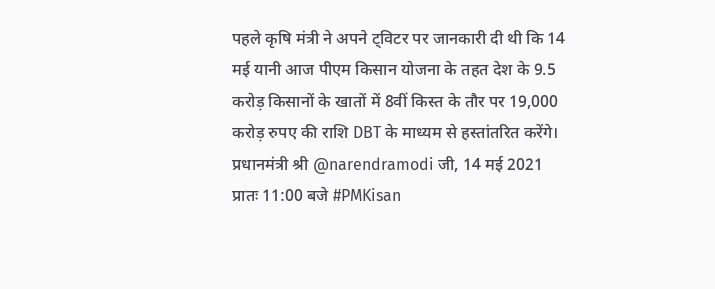पहले कृषि मंत्री ने अपने ट्विटर पर जानकारी दी थी कि 14 मई यानी आज पीएम किसान योजना के तहत देश के 9.5 करोड़ किसानों के खातों में 8वीं किस्त के तौर पर 19,000 करोड़ रुपए की राशि DBT के माध्यम से हस्तांतरित करेंगे।
प्रधानमंत्री श्री @narendramodi जी, 14 मई 2021 प्रातः 11:00 बजे #PMKisan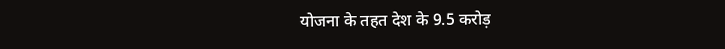योजना के तहत देश के 9.5 करोड़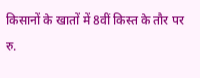किसानों के खातों में 8वीं किस्त के तौर पर रु.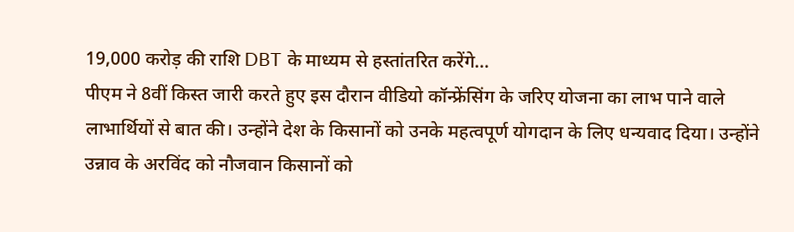19,000 करोड़ की राशि DBT के माध्यम से हस्तांतरित करेंगे…
पीएम ने 8वीं किस्त जारी करते हुए इस दौरान वीडियो कॉन्फ्रेंसिंग के जरिए योजना का लाभ पाने वाले लाभार्थियों से बात की। उन्होंने देश के किसानों को उनके महत्वपूर्ण योगदान के लिए धन्यवाद दिया। उन्होंने उन्नाव के अरविंद को नौजवान किसानों को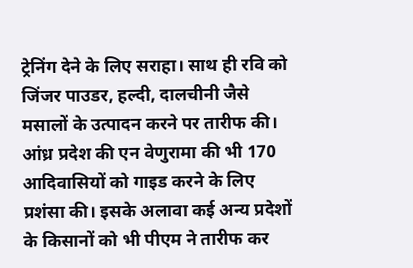ट्रेनिंग देने के लिए सराहा। साथ ही रवि को जिंजर पाउडर, हल्दी, दालचीनी जैसे मसालों के उत्पादन करने पर तारीफ की। आंध्र प्रदेश की एन वेणुरामा की भी 170 आदिवासियों को गाइड करने के लिए प्रशंसा की। इसके अलावा कई अन्य प्रदेशों के किसानों को भी पीएम ने तारीफ कर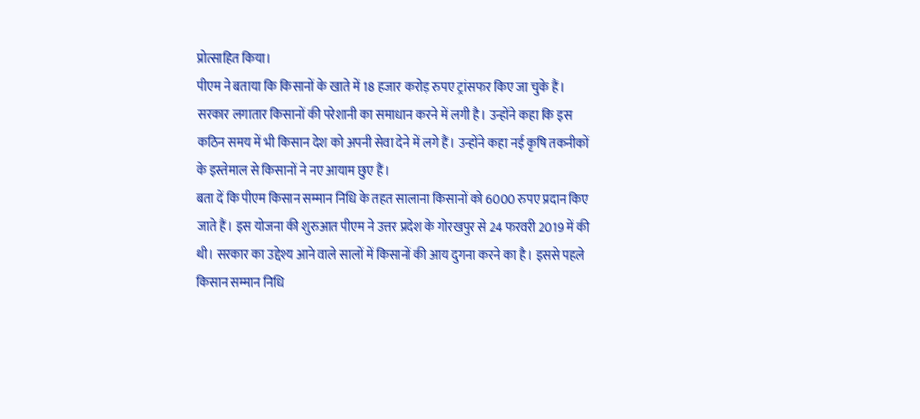प्रोत्साहित किया।
पीएम ने बताया कि किसानों के खाते में 18 हजार करोड़ रुपए ट्रांसफर किए जा चुके हैं। सरकार लगातार किसानों की परेशानी का समाधान करने में लगी है। उन्होंने कहा कि इस कठिन समय में भी किसान देश को अपनी सेवा देने में लगे हैं। उन्होंने कहा नई कृषि तकनीकों के इस्तेमाल से किसानों ने नए आयाम छुए हैं।
बता दें कि पीएम किसान सम्मान निधि के तहत सालाना किसानों को 6000 रुपए प्रदान किए जाते हैं। इस योजना की शुरुआत पीएम ने उत्तर प्रदेश के गोरखपुर से 24 फरवरी 2019 में की थी। सरकार का उद्देश्य आने वाले सालों में किसानों की आय दुगना करने का है। इससे पहले किसान सम्मान निधि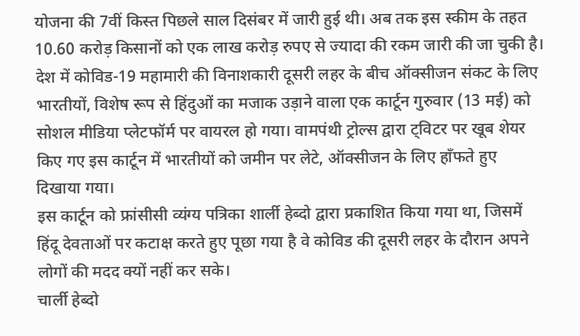योजना की 7वीं किस्त पिछले साल दिसंबर में जारी हुई थी। अब तक इस स्कीम के तहत 10.60 करोड़ किसानों को एक लाख करोड़ रुपए से ज्यादा की रकम जारी की जा चुकी है।
देश में कोविड-19 महामारी की विनाशकारी दूसरी लहर के बीच ऑक्सीजन संकट के लिए भारतीयों, विशेष रूप से हिंदुओं का मजाक उड़ाने वाला एक कार्टून गुरुवार (13 मई) को सोशल मीडिया प्लेटफॉर्म पर वायरल हो गया। वामपंथी ट्रोल्स द्वारा ट्विटर पर खूब शेयर किए गए इस कार्टून में भारतीयों को जमीन पर लेटे, ऑक्सीजन के लिए हाँफते हुए दिखाया गया।
इस कार्टून को फ्रांसीसी व्यंग्य पत्रिका शार्ली हेब्दो द्वारा प्रकाशित किया गया था, जिसमें हिंदू देवताओं पर कटाक्ष करते हुए पूछा गया है वे कोविड की दूसरी लहर के दौरान अपने लोगों की मदद क्यों नहीं कर सके।
चार्ली हेब्दो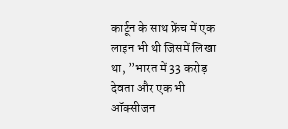कार्टून के साथ फ्रेंच में एक लाइन भी थी जिसमें लिखा था, ”भारत में 33 करोड़ देवता और एक भी ऑक्सीजन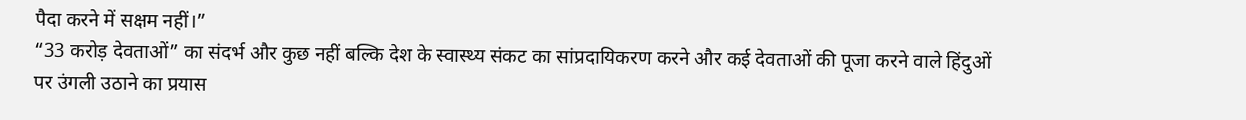पैदा करने में सक्षम नहीं।”
“33 करोड़ देवताओं” का संदर्भ और कुछ नहीं बल्कि देश के स्वास्थ्य संकट का सांप्रदायिकरण करने और कई देवताओं की पूजा करने वाले हिंदुओं पर उंगली उठाने का प्रयास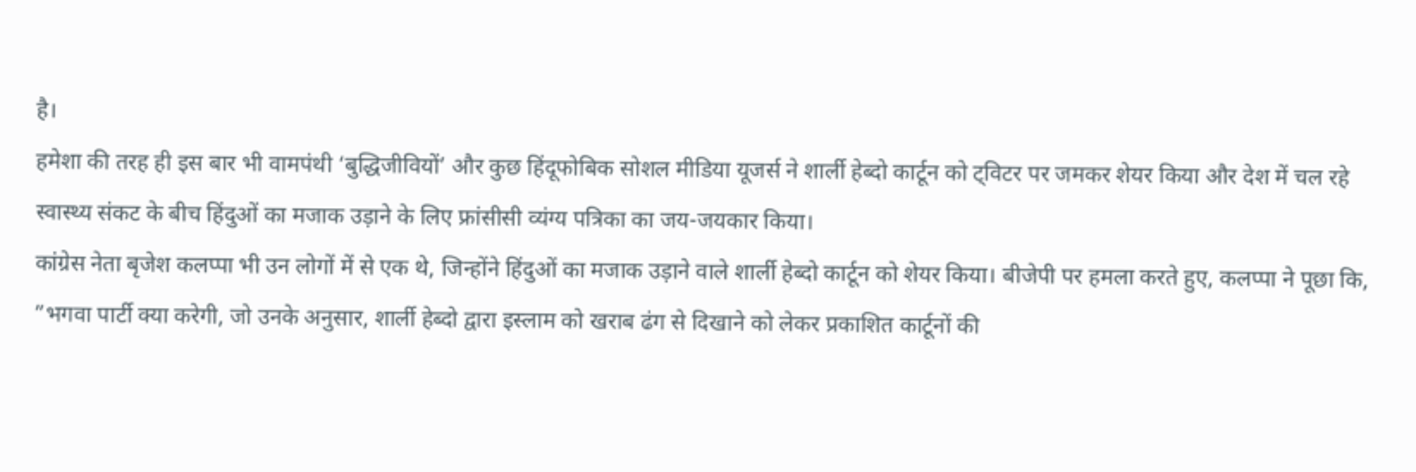है।
हमेशा की तरह ही इस बार भी वामपंथी ‘बुद्धिजीवियों’ और कुछ हिंदूफोबिक सोशल मीडिया यूजर्स ने शार्ली हेब्दो कार्टून को ट्विटर पर जमकर शेयर किया और देश में चल रहे स्वास्थ्य संकट के बीच हिंदुओं का मजाक उड़ाने के लिए फ्रांसीसी व्यंग्य पत्रिका का जय-जयकार किया।
कांग्रेस नेता बृजेश कलप्पा भी उन लोगों में से एक थे, जिन्होंने हिंदुओं का मजाक उड़ाने वाले शार्ली हेब्दो कार्टून को शेयर किया। बीजेपी पर हमला करते हुए, कलप्पा ने पूछा कि, ”भगवा पार्टी क्या करेगी, जो उनके अनुसार, शार्ली हेब्दो द्वारा इस्लाम को खराब ढंग से दिखाने को लेकर प्रकाशित कार्टूनों की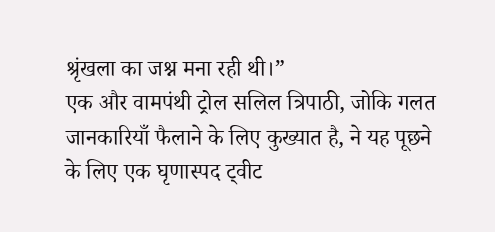श्रृंखला का जश्न मना रही थी।”
एक और वामपंथी ट्रोल सलिल त्रिपाठी, जोकि गलत जानकारियाँ फैलाने के लिए कुख्यात है, ने यह पूछने के लिए एक घृणास्पद ट्वीट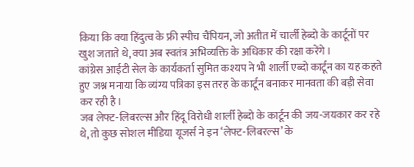किया कि क्या हिंदुत्व के फ्री स्पीच चैंपियन, जो अतीत में चार्ली हेब्दो के कार्टूनों पर खुश जताते थे, क्या अब स्वतंत्र अभिव्यक्ति के अधिकार की रक्षा करेंगे।
कांग्रेस आईटी सेल के कार्यकर्ता सुमित कश्यप ने भी शार्ली एब्दो कार्टून का यह कहते हुए जश्न मनाया कि व्यंग्य पत्रिका इस तरह के कार्टून बनाकर मानवता की बड़ी सेवा कर रही है।
जब लेफ्ट-लिबरल्स और हिंदू विरोधी शार्ली हेब्दो के कार्टून की जय-जयकार कर रहे थे, तो कुछ सोशल मीडिया यूजर्स ने इन ‘लेफ्ट-लिबरल्स’ के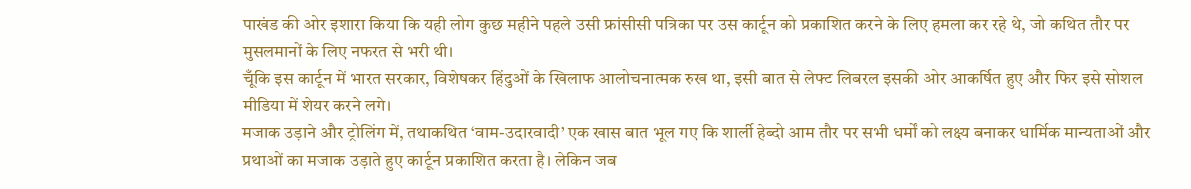पाखंड की ओर इशारा किया कि यही लोग कुछ महीने पहले उसी फ्रांसीसी पत्रिका पर उस कार्टून को प्रकाशित करने के लिए हमला कर रहे थे, जो कथित तौर पर मुसलमानों के लिए नफरत से भरी थी।
चूँकि इस कार्टून में भारत सरकार, विशेषकर हिंदुओं के खिलाफ आलोचनात्मक रुख था, इसी बात से लेफ्ट लिबरल इसकी ओर आकर्षित हुए और फिर इसे सोशल मीडिया में शेयर करने लगे।
मजाक उड़ाने और ट्रोलिंग में, तथाकथित ‘वाम-उदारवादी’ एक खास बात भूल गए कि शार्ली हेब्दो आम तौर पर सभी धर्मों को लक्ष्य बनाकर धार्मिक मान्यताओं और प्रथाओं का मजाक उड़ाते हुए कार्टून प्रकाशित करता है। लेकिन जब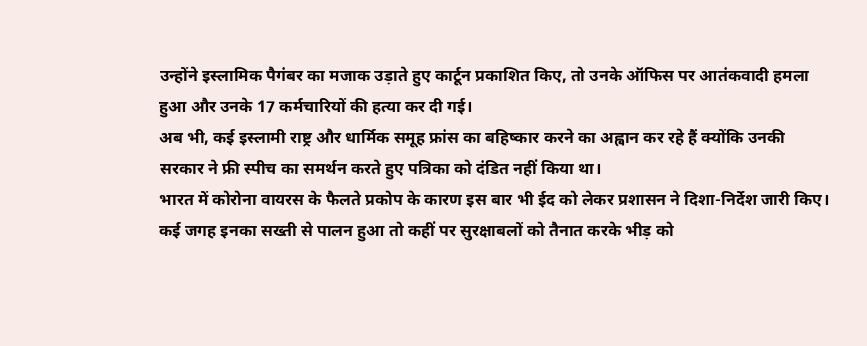उन्होंने इस्लामिक पैगंबर का मजाक उड़ाते हुए कार्टून प्रकाशित किए, तो उनके ऑफिस पर आतंकवादी हमला हुआ और उनके 17 कर्मचारियों की हत्या कर दी गई।
अब भी, कई इस्लामी राष्ट्र और धार्मिक समूह फ्रांस का बहिष्कार करने का अह्वान कर रहे हैं क्योंकि उनकी सरकार ने फ्री स्पीच का समर्थन करते हुए पत्रिका को दंडित नहीं किया था।
भारत में कोरोना वायरस के फैलते प्रकोप के कारण इस बार भी ईद को लेकर प्रशासन ने दिशा-निर्देश जारी किए। कई जगह इनका सख्ती से पालन हुआ तो कहीं पर सुरक्षाबलों को तैनात करके भीड़ को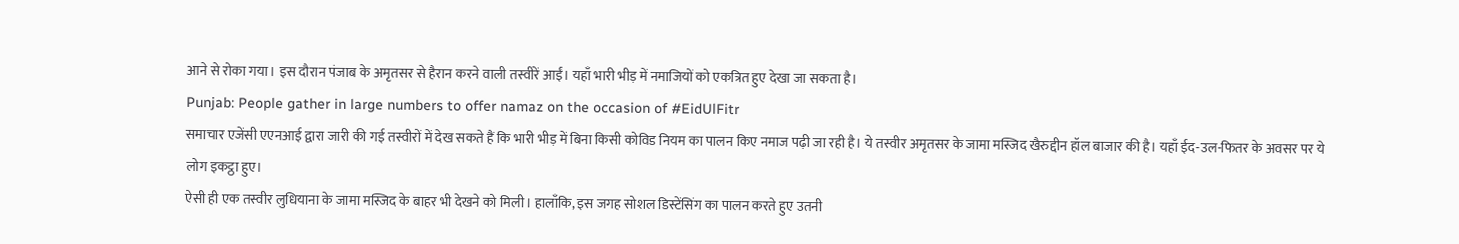आने से रोका गया। इस दौरान पंजाब के अमृतसर से हैरान करने वाली तस्वीरें आईं। यहाँ भारी भीड़ में नमाजियों को एकत्रित हुए देखा जा सकता है।
Punjab: People gather in large numbers to offer namaz on the occasion of #EidUlFitr
समाचार एजेंसी एएनआई द्वारा जारी की गई तस्वीरों में देख सकते हैं कि भारी भीड़ में बिना किसी कोविड नियम का पालन किए नमाज पढ़ी जा रही है। ये तस्वीर अमृतसर के जामा मस्जिद खैरुद्दीन हॉल बाजार की है। यहाँ ईद-उल-फितर के अवसर पर ये लोग इकट्ठा हुए।
ऐसी ही एक तस्वीर लुधियाना के जामा मस्जिद के बाहर भी देखने को मिली। हालाँकि, इस जगह सोशल डिस्टेंसिंग का पालन करते हुए उतनी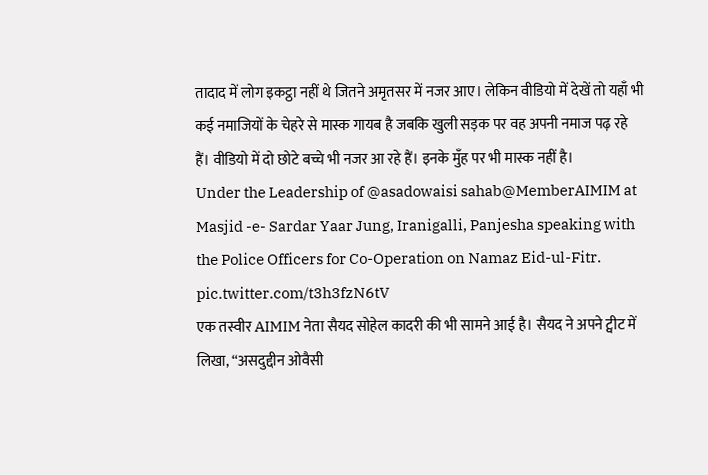तादाद में लोग इकट्ठा नहीं थे जितने अमृतसर में नजर आए। लेकिन वीडियो में देखें तो यहाँ भी कई नमाजियों के चेहरे से मास्क गायब है जबकि खुली सड़क पर वह अपनी नमाज पढ़ रहे हैं। वीडियो में दो छोटे बच्चे भी नजर आ रहे हैं। इनके मुँह पर भी मास्क नहीं है।
Under the Leadership of @asadowaisi sahab@MemberAIMIM at Masjid -e- Sardar Yaar Jung, Iranigalli, Panjesha speaking with the Police Officers for Co-Operation on Namaz Eid-ul-Fitr. pic.twitter.com/t3h3fzN6tV
एक तस्वीर AIMIM नेता सैयद सोहेल कादरी की भी सामने आई है। सैयद ने अपने ट्वीट में लिखा, “असदुद्दीन ओवैसी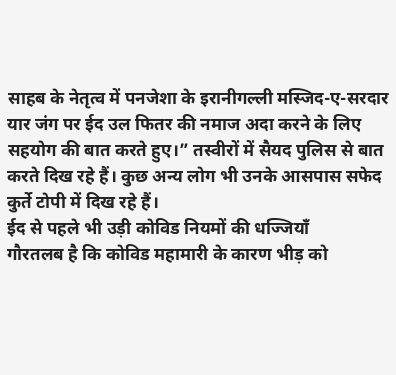साहब के नेतृत्व में पनजेशा के इरानीगल्ली मस्जिद-ए-सरदार यार जंग पर ईद उल फितर की नमाज अदा करने के लिए सहयोग की बात करते हुए।” तस्वीरों में सैयद पुलिस से बात करते दिख रहे हैं। कुछ अन्य लोग भी उनके आसपास सफेद कुर्ते टोपी में दिख रहे हैं।
ईद से पहले भी उड़ी कोविड नियमों की धज्जियाँ
गौरतलब है कि कोविड महामारी के कारण भीड़ को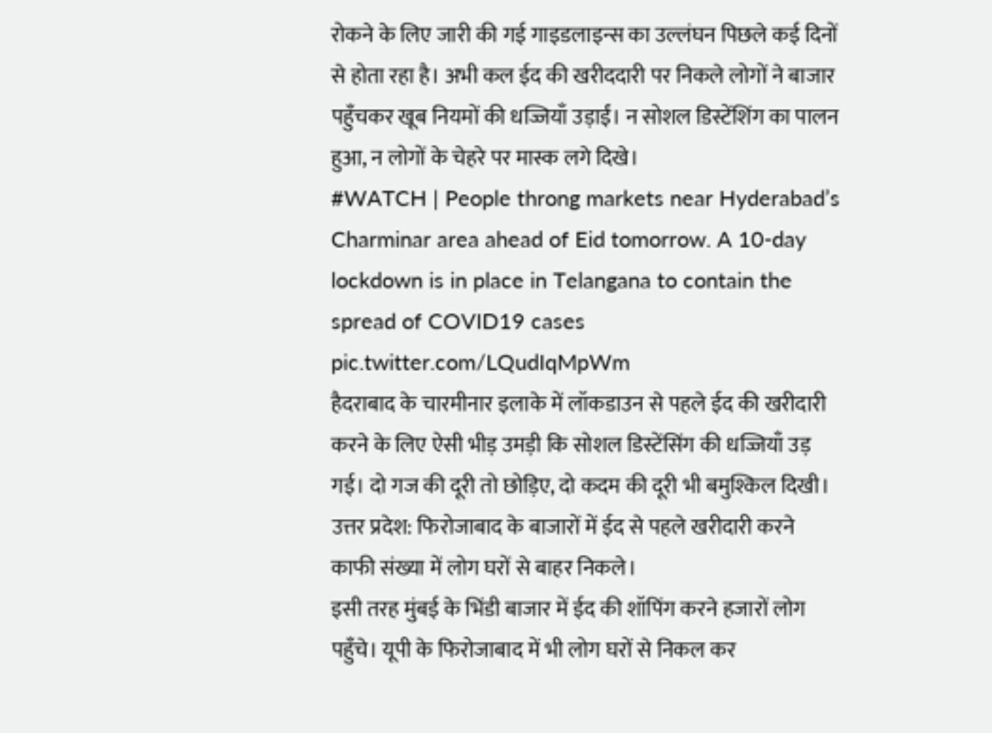रोकने के लिए जारी की गई गाइडलाइन्स का उल्लंघन पिछले कई दिनों से होता रहा है। अभी कल ईद की खरीददारी पर निकले लोगों ने बाजार पहुँचकर खूब नियमों की धज्जियाँ उड़ाईं। न सोशल डिस्टेंशिंग का पालन हुआ, न लोगों के चेहरे पर मास्क लगे दिखे।
#WATCH | People throng markets near Hyderabad’s Charminar area ahead of Eid tomorrow. A 10-day lockdown is in place in Telangana to contain the spread of COVID19 cases pic.twitter.com/LQudIqMpWm
हैदराबाद के चारमीनार इलाके में लॉकडाउन से पहले ईद की खरीदारी करने के लिए ऐसी भीड़ उमड़ी कि सोशल डिस्टेंसिंग की धज्जियाँ उड़ गई। दो गज की दूरी तो छोड़िए, दो कदम की दूरी भी बमुश्किल दिखी।
उत्तर प्रदेश: फिरोजाबाद के बाजारों में ईद से पहले खरीदारी करने काफी संख्या में लोग घरों से बाहर निकले।
इसी तरह मुंबई के भिंडी बाजार में ईद की शॉपिंग करने हजारों लोग पहुँचे। यूपी के फिरोजाबाद में भी लोग घरों से निकल कर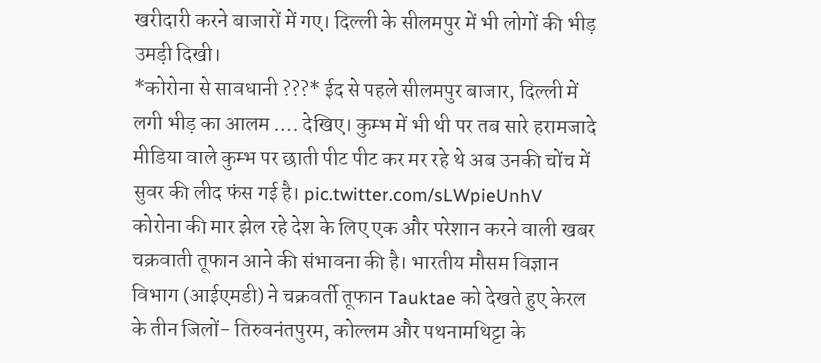खरीदारी करने बाजारों में गए। दिल्ली के सीलमपुर में भी लोगों की भीड़ उमड़ी दिखी।
*कोरोना से सावधानी ???* ईद से पहले सीलमपुर बाजार, दिल्ली में लगी भीड़ का आलम …. देखिए। कुम्भ में भी थी पर तब सारे हरामजादे मीडिया वाले कुम्भ पर छाती पीट पीट कर मर रहे थे अब उनकी चोंच में सुवर की लीद फंस गई है। pic.twitter.com/sLWpieUnhV
कोरोना की मार झेल रहे देश के लिए एक और परेशान करने वाली खबर चक्रवाती तूफान आने की संभावना की है। भारतीय मौसम विज्ञान विभाग (आईएमडी) ने चक्रवर्ती तूफान Tauktae को देखते हुए केरल के तीन जिलों- तिरुवनंतपुरम, कोल्लम और पथनामथिट्टा के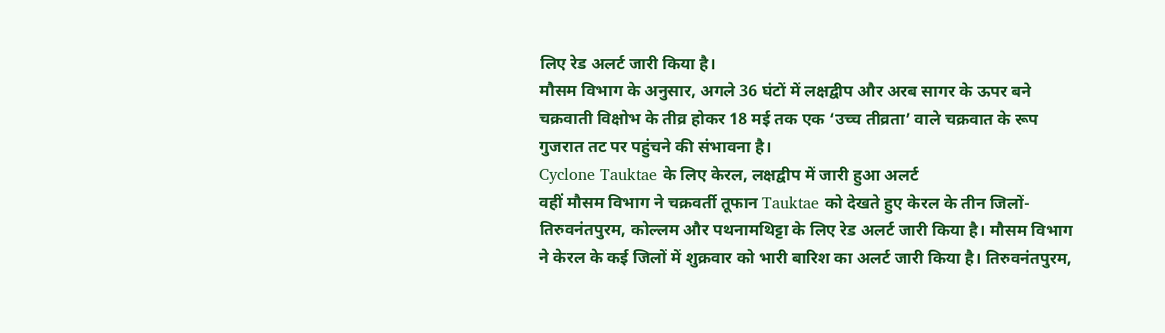लिए रेड अलर्ट जारी किया है।
मौसम विभाग के अनुसार, अगले 36 घंटों में लक्षद्वीप और अरब सागर के ऊपर बने चक्रवाती विक्षोभ के तीव्र होकर 18 मई तक एक ‘उच्च तीव्रता’ वाले चक्रवात के रूप गुजरात तट पर पहुंचने की संभावना है।
Cyclone Tauktae के लिए केरल, लक्षद्वीप में जारी हुआ अलर्ट
वहीं मौसम विभाग ने चक्रवर्ती तूफान Tauktae को देखते हुए केरल के तीन जिलों- तिरुवनंतपुरम, कोल्लम और पथनामथिट्टा के लिए रेड अलर्ट जारी किया है। मौसम विभाग ने केरल के कई जिलों में शुक्रवार को भारी बारिश का अलर्ट जारी किया है। तिरुवनंतपुरम,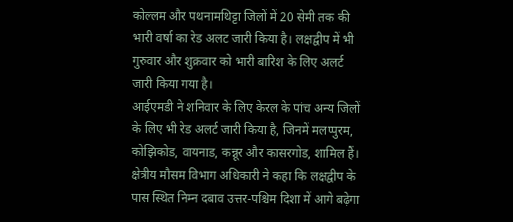कोल्लम और पथनामथिट्टा जिलों में 20 सेमी तक की भारी वर्षा का रेड अलट जारी किया है। लक्षद्वीप में भी गुरुवार और शुक्रवार को भारी बारिश के लिए अलर्ट जारी किया गया है।
आईएमडी ने शनिवार के लिए केरल के पांच अन्य जिलों के लिए भी रेड अलर्ट जारी किया है, जिनमें मलप्पुरम, कोझिकोड, वायनाड, कन्नूर और कासरगोड, शामिल हैं। क्षेत्रीय मौसम विभाग अधिकारी ने कहा कि लक्षद्वीप के पास स्थित निम्न दबाव उत्तर-पश्चिम दिशा में आगे बढ़ेगा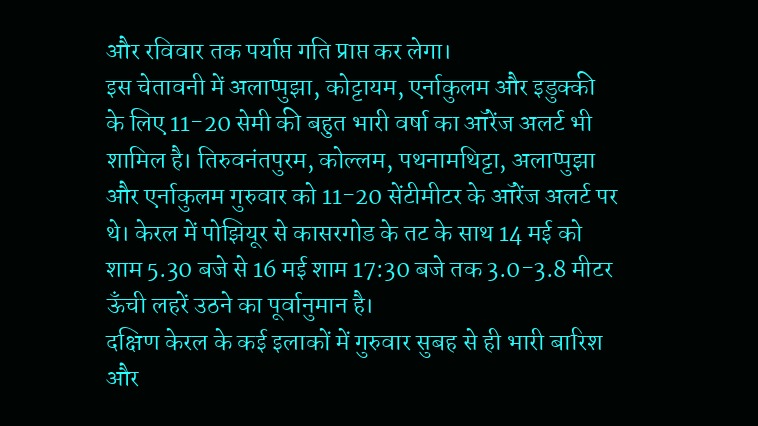और रविवार तक पर्याप्त गति प्राप्त कर लेगा।
इस चेतावनी में अलाप्पुझा, कोट्टायम, एर्नाकुलम और इडुक्की के लिए 11-20 सेमी की बहुत भारी वर्षा का ऑरेंज अलर्ट भी शामिल है। तिरुवनंतपुरम, कोल्लम, पथनामथिट्टा, अलाप्पुझा और एर्नाकुलम गुरुवार को 11-20 सेंटीमीटर के ऑरेंज अलर्ट पर थे। केरल में पोझियूर से कासरगोड के तट के साथ 14 मई को शाम 5.30 बजे से 16 मई शाम 17:30 बजे तक 3.0-3.8 मीटर ऊँची लहरें उठने का पूर्वानुमान है।
दक्षिण केरल के कई इलाकों में गुरुवार सुबह से ही भारी बारिश और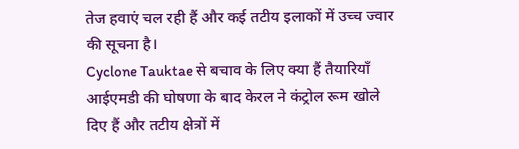तेज हवाएं चल रही हैं और कई तटीय इलाकों में उच्च ज्वार की सूचना है।
Cyclone Tauktae से बचाव के लिए क्या हैं तैयारियाँ
आईएमडी की घोषणा के बाद केरल ने कंट्रोल रूम खोले दिए हैं और तटीय क्षेत्रों में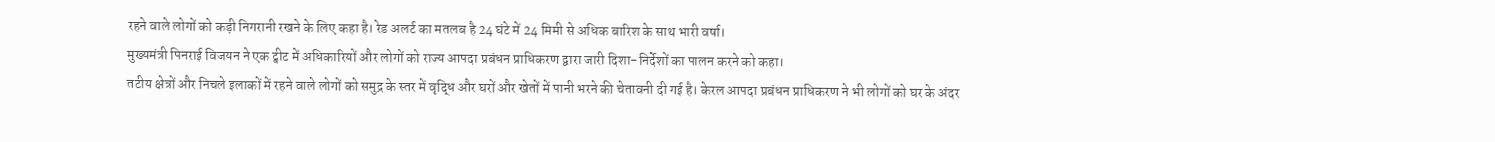रहने वाले लोगों को कड़ी निगरानी रखने के लिए कहा है। रेड अलर्ट का मतलब है 24 घंटे में 24 मिमी से अधिक बारिश के साथ भारी वर्षा।
मुख्यमंत्री पिनराई विजयन ने एक ट्वीट में अधिकारियों और लोगों को राज्य आपदा प्रबंधन प्राधिकरण द्वारा जारी दिशा-निर्देशों का पालन करने को कहा।
तटीय क्षेत्रों और निचले इलाकों में रहने वाले लोगों को समुद्र के स्तर में वृद्धि और घरों और खेतों में पानी भरने की चेतावनी दी गई है। केरल आपदा प्रबंधन प्राधिकरण ने भी लोगों को घर के अंदर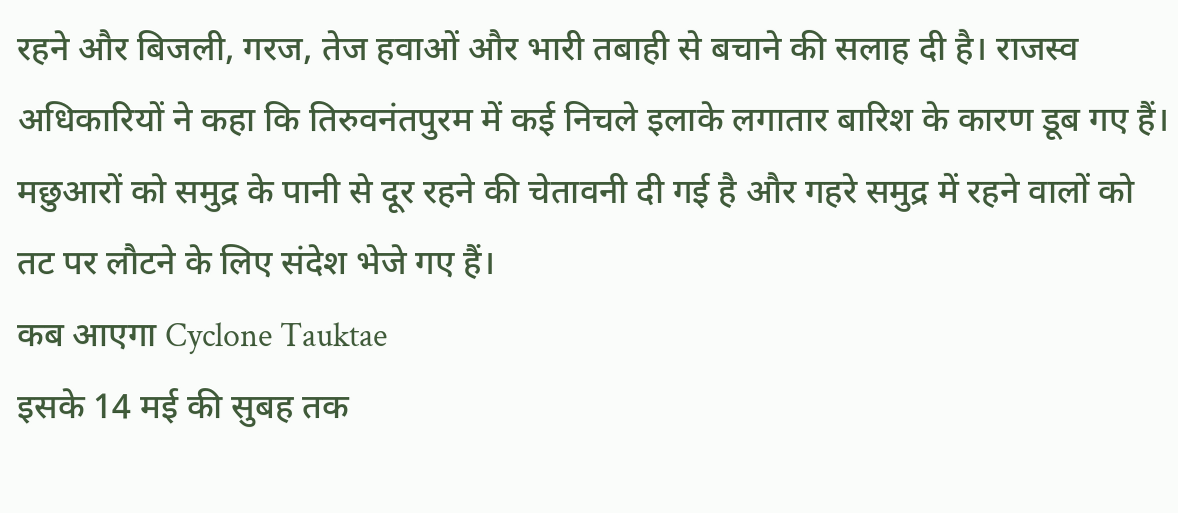रहने और बिजली, गरज, तेज हवाओं और भारी तबाही से बचाने की सलाह दी है। राजस्व अधिकारियों ने कहा कि तिरुवनंतपुरम में कई निचले इलाके लगातार बारिश के कारण डूब गए हैं।
मछुआरों को समुद्र के पानी से दूर रहने की चेतावनी दी गई है और गहरे समुद्र में रहने वालों को तट पर लौटने के लिए संदेश भेजे गए हैं।
कब आएगा Cyclone Tauktae
इसके 14 मई की सुबह तक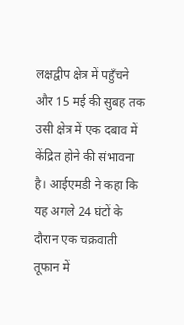लक्षद्वीप क्षेत्र में पहुँचने और 15 मई की सुबह तक उसी क्षेत्र में एक दबाव में केंद्रित होने की संभावना है। आईएमडी ने कहा कि यह अगले 24 घंटों के दौरान एक चक्रवाती तूफान में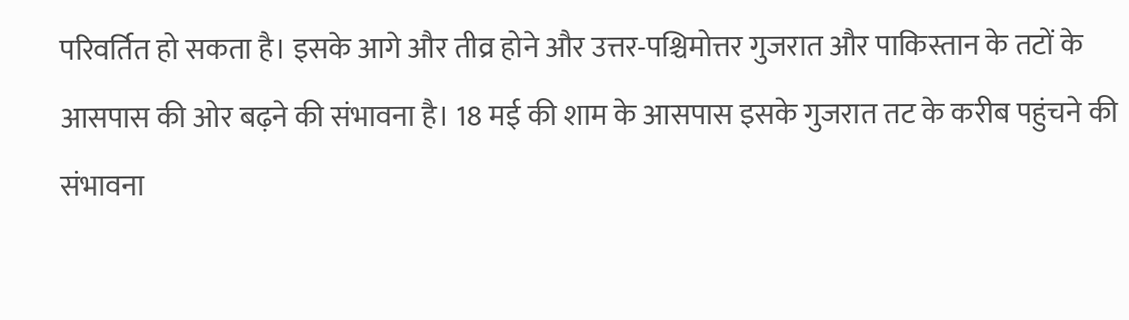परिवर्तित हो सकता है। इसके आगे और तीव्र होने और उत्तर-पश्चिमोत्तर गुजरात और पाकिस्तान के तटों के आसपास की ओर बढ़ने की संभावना है। 18 मई की शाम के आसपास इसके गुजरात तट के करीब पहुंचने की संभावना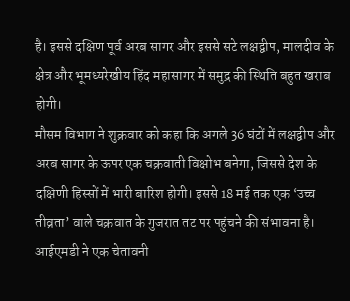है। इससे दक्षिण पूर्व अरब सागर और इससे सटे लक्षद्वीप, मालदीव के क्षेत्र और भूमध्यरेखीय हिंद महासागर में समुद्र की स्थिति बहुत खराब होगी।
मौसम विभाग ने शुक्रवार को कहा कि अगले 36 घंटों में लक्षद्वीप और अरब सागर के ऊपर एक चक्रवाती विक्षोभ बनेगा, जिससे देश के दक्षिणी हिस्सों में भारी बारिश होगी। इससे 18 मई तक एक ‘उच्च तीव्रता’ वाले चक्रवात के गुजरात तट पर पहुंचने की संभावना है।
आईएमडी ने एक चेतावनी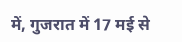में, गुजरात में 17 मई से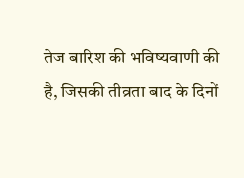तेज बारिश की भविष्यवाणी की है, जिसकी तीव्रता बाद के दिनों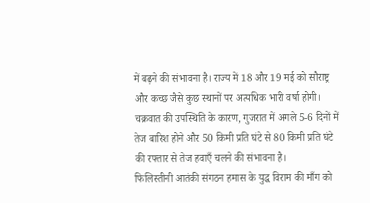में बढ़ने की संभावना है। राज्य में 18 और 19 मई को सौराष्ट्र और कच्छ जैसे कुछ स्थानों पर अत्यधिक भारी वर्षा होगी।
चक्रवात की उपस्थिति के कारण, गुजरात में अगले 5-6 दिनों में तेज बारिश होने और 50 किमी प्रति घंटे से 80 किमी प्रति घंटे की रफ्तार से तेज हवाएँ चलने की संभावना है।
फिलिस्तीनी आतंकी संगठन हमास के युद्ध विराम की माँग को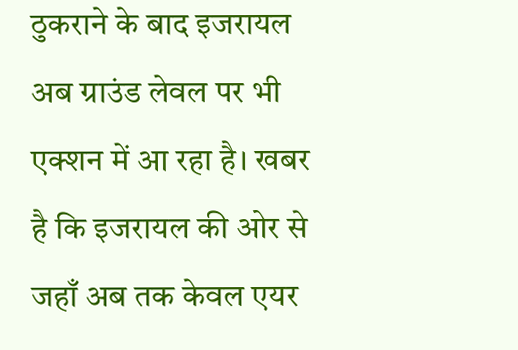ठुकराने के बाद इजरायल अब ग्राउंड लेवल पर भी एक्शन में आ रहा है। खबर है कि इजरायल की ओर से जहाँ अब तक केवल एयर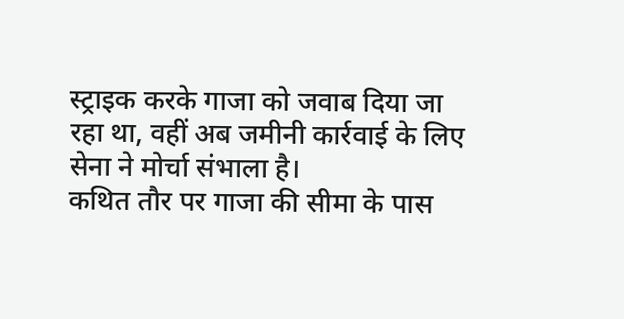स्ट्राइक करके गाजा को जवाब दिया जा रहा था, वहीं अब जमीनी कार्रवाई के लिए सेना ने मोर्चा संभाला है।
कथित तौर पर गाजा की सीमा के पास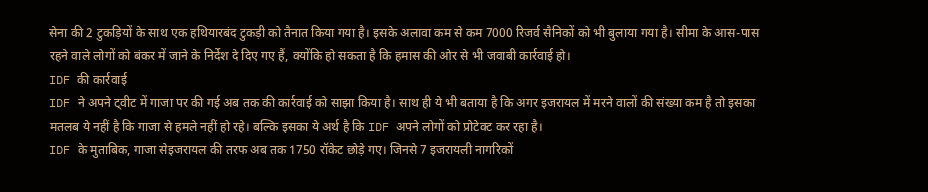सेना की 2 टुकड़ियों के साथ एक हथियारबंद टुकड़ी को तैनात किया गया है। इसके अलावा कम से कम 7000 रिजर्व सैनिकों को भी बुलाया गया है। सीमा के आस-पास रहने वाले लोगों को बंकर में जाने के निर्देश दे दिए गए हैं, क्योंकि हो सकता है कि हमास की ओर से भी जवाबी कार्रवाई हो।
IDF की कार्रवाई
IDF ने अपने ट्वीट में गाजा पर की गई अब तक की कार्रवाई को साझा किया है। साथ ही ये भी बताया है कि अगर इजरायल में मरने वालों की संख्या कम है तो इसका मतलब ये नहीं है कि गाजा से हमले नहीं हो रहे। बल्कि इसका ये अर्थ है कि IDF अपने लोगों को प्रोटेक्ट कर रहा है।
IDF के मुताबिक, गाजा सेइजरायल की तरफ अब तक 1750 रॉकेट छोड़े गए। जिनसे 7 इजरायली नागरिकों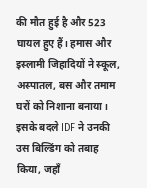की मौत हुई है और 523 घायल हुए हैं। हमास और इस्लामी जिहादियों ने स्कूल, अस्पातल, बस और तमाम घरों को निशाना बनाया। इसके बदले IDF ने उनकी उस बिल्डिंग को तबाह किया, जहाँ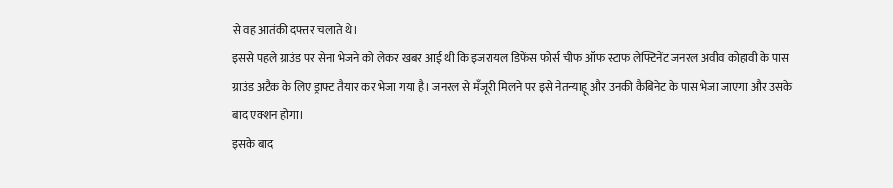से वह आतंकी दफ्तर चलाते थे।
इससे पहले ग्राउंड पर सेना भेजने को लेकर खबर आई थी कि इजरायल डिफेंस फोर्स चीफ ऑफ स्टाफ लेफ्टिनेंट जनरल अवीव कोहावी के पास ग्राउंड अटैक के लिए ड्राफ्ट तैयार कर भेजा गया है। जनरल से मँजूरी मिलने पर इसे नेतन्याहू और उनकी कैबिनेट के पास भेजा जाएगा और उसके बाद एक्शन होगा।
इसके बाद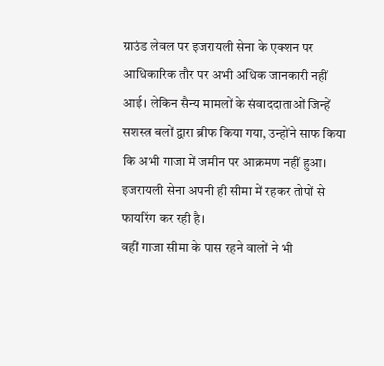ग्राउंड लेवल पर इजरायली सेना के एक्शन पर आधिकारिक तौर पर अभी अधिक जानकारी नहीं आई। लेकिन सैन्य मामलों के संवाददाताओं जिन्हें सशस्त्र बलों द्वारा ब्रीफ किया गया, उन्होंने साफ किया कि अभी गाजा में जमीन पर आक्रमण नहीं हुआ। इजरायली सेना अपनी ही सीमा में रहकर तोपों से फायरिंग कर रही है।
वहीं गाजा सीमा के पास रहने वालों ने भी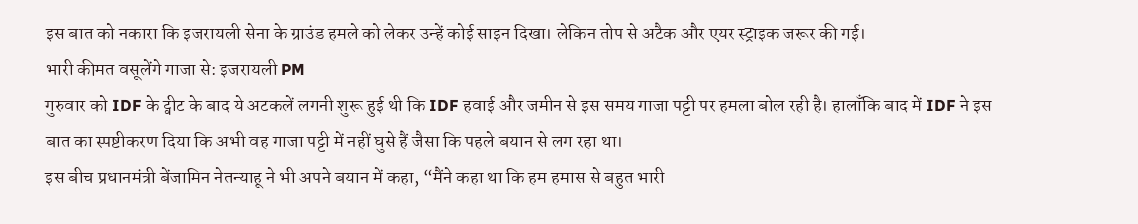इस बात को नकारा कि इजरायली सेना के ग्राउंड हमले को लेकर उन्हें कोई साइन दिखा। लेकिन तोप से अटैक और एयर स्ट्राइक जरूर की गई।
भारी कीमत वसूलेंगे गाजा से: इजरायली PM
गुरुवार को IDF के ट्वीट के बाद ये अटकलें लगनी शुरू हुई थी कि IDF हवाई और जमीन से इस समय गाजा पट्टी पर हमला बोल रही है। हालाँकि बाद में IDF ने इस बात का स्पष्टीकरण दिया कि अभी वह गाजा पट्टी में नहीं घुसे हैं जैसा कि पहले बयान से लग रहा था।
इस बीच प्रधानमंत्री बेंजामिन नेतन्याहू ने भी अपने बयान में कहा, “मैंने कहा था कि हम हमास से बहुत भारी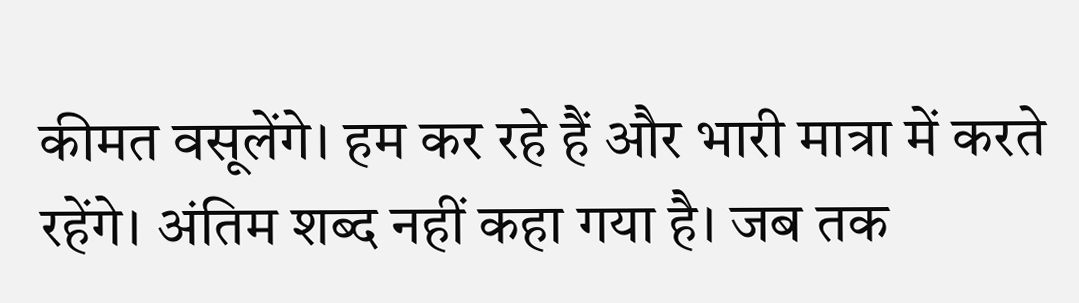कीमत वसूलेंगे। हम कर रहे हैं और भारी मात्रा में करते रहेंगे। अंतिम शब्द नहीं कहा गया है। जब तक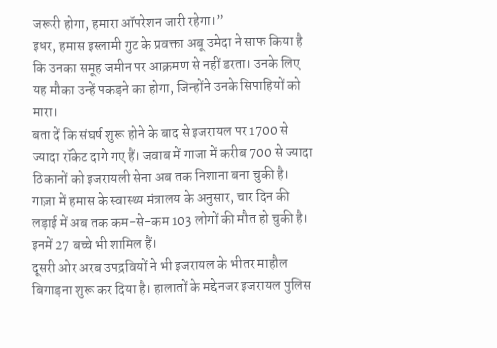जरूरी होगा, हमारा ऑपरेशन जारी रहेगा।”
इधर, हमास इस्लामी गुट के प्रवक्ता अबू उमेदा ने साफ किया है कि उनका समूह जमीन पर आक्रमण से नहीं डरता। उनके लिए यह मौका उन्हें पकड़ने का होगा, जिन्होंने उनके सिपाहियों को मारा।
बता दें कि संघर्ष शुरू होने के बाद से इजरायल पर 1700 से ज्यादा रॉकेट दागे गए हैं। जवाब में गाजा में करीब 700 से ज्यादा ठिकानों को इजरायली सेना अब तक निशाना बना चुकी है। गाज़ा में हमास के स्वास्थ्य मंत्रालय के अनुसार, चार दिन की लड़ाई में अब तक कम-से-कम 103 लोगों की मौत हो चुकी है। इनमें 27 बच्चे भी शामिल हैं।
दूसरी ओर अरब उपद्रवियों ने भी इजरायल के भीतर माहौल बिगाड़ना शुरू कर दिया है। हालातों के मद्देनजर इजरायल पुलिस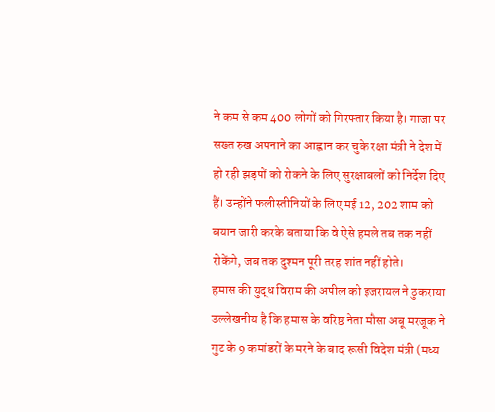ने कम से कम 400 लोगों को गिरफ्तार किया है। गाजा पर सख्त रुख अपनाने का आह्वान कर चुके रक्षा मंत्री ने देश में हो रही झड़पों को रोकने के लिए सुरक्षाबलों को निर्देश दिए हैं। उन्होंने फलीस्तीनियों के लिए मई 12, 202 शाम को बयान जारी करके बताया कि वे ऐसे हमले तब तक नहीं रोकेंगे, जब तक दुश्मन पूरी तरह शांत नहीं होते।
हमास की युद्ध विराम की अपील को इजरायल ने ठुकराया
उल्लेखनीय है कि हमास के वरिष्ठ नेता मौसा अबू मरजूक ने गुट के 9 कमांडरों के मरने के बाद रूसी विदेश मंत्री (मध्य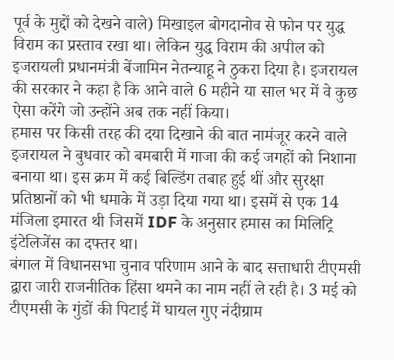पूर्व के मुद्दों को देखने वाले) मिखाइल बोगदानोव से फोन पर युद्ध विराम का प्रस्ताव रखा था। लेकिन युद्ध विराम की अपील को इजरायली प्रधानमंत्री बेंजामिन नेतन्याहू ने ठुकरा दिया है। इजरायल की सरकार ने कहा है कि आने वाले 6 महीने या साल भर में वे कुछ ऐसा करेंगे जो उन्होंने अब तक नहीं किया।
हमास पर किसी तरह की दया दिखाने की बात नामंजूर करने वाले इजरायल ने बुधवार को बमबारी में गाजा की कई जगहों को निशाना बनाया था। इस क्रम में कई बिल्डिंग तबाह हुई थीं और सुरक्षा प्रतिष्ठानों को भी धमाके में उड़ा दिया गया था। इसमें से एक 14 मंजिला इमारत थी जिसमें IDF के अनुसार हमास का मिलिट्रि इंटेलिजेंस का दफ्तर था।
बंगाल में विधानसभा चुनाव परिणाम आने के बाद सत्ताधारी टीएमसी द्वारा जारी राजनीतिक हिंसा थमने का नाम नहीं ले रही है। 3 मई को टीएमसी के गुंडों की पिटाई में घायल गुए नंदीग्राम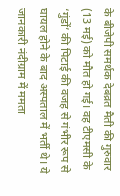के बीजेपी समर्थक देबव्रत मैती की गुरुवार (13 मई) को मौत हो गई। वह टीएमसी के ‘गुंडों’ की पिटाई की वजह से गंभीर रूप से घायल होने के बाद अस्पताल में भर्ती थे। ये जानकारी नंदीग्राम में ममता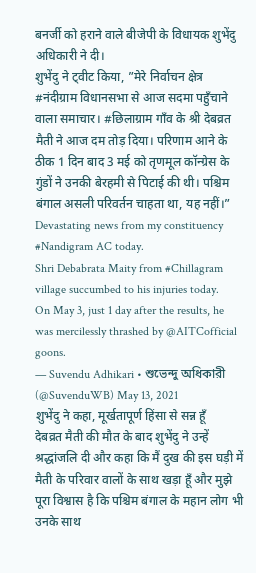बनर्जी को हराने वाले बीजेपी के विधायक शुभेंदु अधिकारी ने दी।
शुभेंदु ने ट्वीट किया, ”मेरे निर्वाचन क्षेत्र #नंदीग्राम विधानसभा से आज सदमा पहुँचाने वाला समाचार। #छिलाग्राम गाँव के श्री देबव्रत मैती ने आज दम तोड़ दिया। परिणाम आने के ठीक 1 दिन बाद 3 मई को तृणमूल कॉन्ग्रेस के गुंडों ने उनकी बेरहमी से पिटाई की थी। पश्चिम बंगाल असली परिवर्तन चाहता था, यह नहीं।”
Devastating news from my constituency #Nandigram AC today.
Shri Debabrata Maity from #Chillagram village succumbed to his injuries today.
On May 3, just 1 day after the results, he was mercilessly thrashed by @AITCofficial goons.
— Suvendu Adhikari • শুভেন্দু অধিকারী (@SuvenduWB) May 13, 2021
शुभेंदु ने कहा, मूर्खतापूर्ण हिंसा से सन्न हूँ
देबव्रत मैती की मौत के बाद शुभेंदु ने उन्हें श्रद्धांजलि दी और कहा कि मैं दुख की इस घड़ी में मैती के परिवार वालों के साथ खड़ा हूँ और मुझे पूरा विश्वास है कि पश्चिम बंगाल के महान लोग भी उनके साथ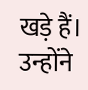खड़े हैं।
उन्होंने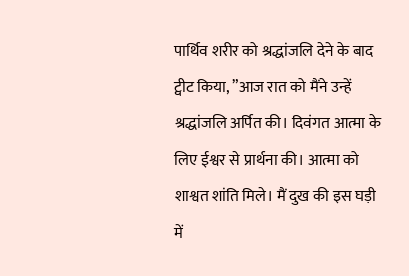पार्थिव शरीर को श्रद्धांजलि देने के बाद ट्वीट किया, ”आज रात को मैंने उन्हें श्रद्धांजलि अर्पित की। दिवंगत आत्मा के लिए ईश्वर से प्रार्थना की। आत्मा को शाश्वत शांति मिले। मैं दुख की इस घड़ी में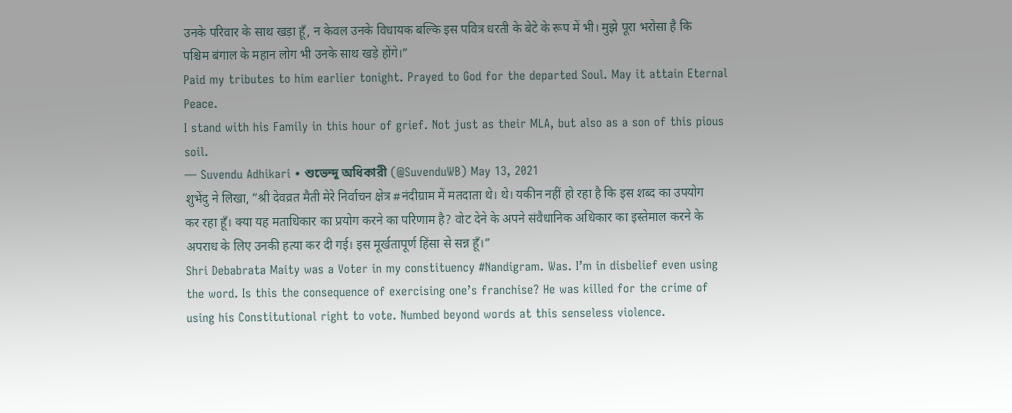उनके परिवार के साथ खड़ा हूँ, न केवल उनके विधायक बल्कि इस पवित्र धरती के बेटे के रूप में भी। मुझे पूरा भरोसा है कि पश्चिम बंगाल के महान लोग भी उनके साथ खड़े होंगे।”
Paid my tributes to him earlier tonight. Prayed to God for the departed Soul. May it attain Eternal Peace.
I stand with his Family in this hour of grief. Not just as their MLA, but also as a son of this pious soil.
— Suvendu Adhikari • শুভেন্দু অধিকারী (@SuvenduWB) May 13, 2021
शुभेंदु ने लिखा, ”श्री देवव्रत मैती मेरे निर्वाचन क्षेत्र #नंदीग्राम में मतदाता थे। थे। यकीन नहीं हो रहा है कि इस शब्द का उपयोग कर रहा हूँ। क्या यह मताधिकार का प्रयोग करने का परिणाम है? वोट देने के अपने संवैधानिक अधिकार का इस्तेमाल करने के अपराध के लिए उनकी हत्या कर दी गई। इस मूर्खतापूर्ण हिंसा से सन्न हूँ।”
Shri Debabrata Maity was a Voter in my constituency #Nandigram. Was. I’m in disbelief even using the word. Is this the consequence of exercising one’s franchise? He was killed for the crime of using his Constitutional right to vote. Numbed beyond words at this senseless violence.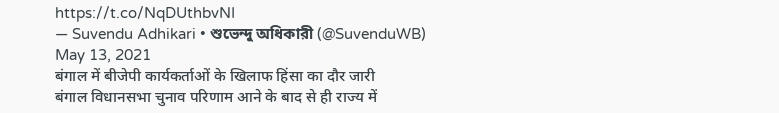https://t.co/NqDUthbvNI
— Suvendu Adhikari • শুভেন্দু অধিকারী (@SuvenduWB) May 13, 2021
बंगाल में बीजेपी कार्यकर्ताओं के खिलाफ हिंसा का दौर जारी
बंगाल विधानसभा चुनाव परिणाम आने के बाद से ही राज्य में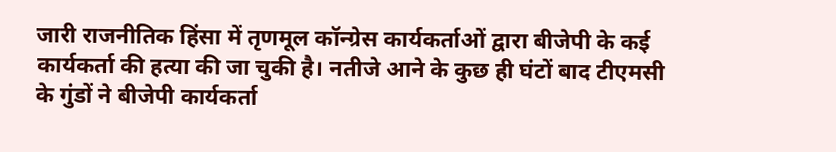जारी राजनीतिक हिंसा में तृणमूल कॉन्ग्रेस कार्यकर्ताओं द्वारा बीजेपी के कई कार्यकर्ता की हत्या की जा चुकी है। नतीजे आने के कुछ ही घंटों बाद टीएमसी के गुंडों ने बीजेपी कार्यकर्ता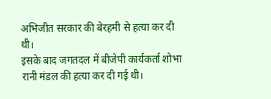अभिजीत सरकार की बेरहमी से हत्या कर दी थी।
इसके बाद जगतदल में बीजेपी कार्यकर्ता शोभा रानी मंडल की हत्या कर दी गई थी।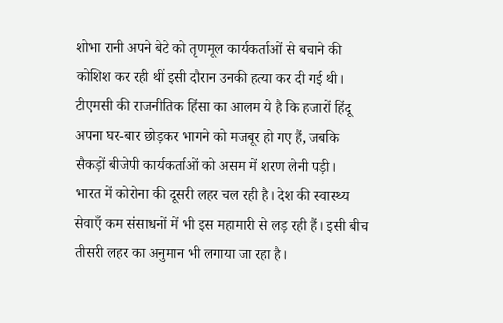शोभा रानी अपने बेटे को तृणमूल कार्यकर्ताओं से बचाने की कोशिश कर रही थीं इसी दौरान उनकी हत्या कर दी गई थी।
टीएमसी की राजनीतिक हिंसा का आलम ये है कि हजारों हिंदू अपना घर-बार छोड़कर भागने को मजबूर हो गए हैं, जबकि सैकड़ों बीजेपी कार्यकर्ताओं को असम में शरण लेनी पड़ी।
भारत में कोरोना की दूसरी लहर चल रही है। देश की स्वास्थ्य सेवाएँ कम संसाधनों में भी इस महामारी से लड़ रही हैं। इसी बीच तीसरी लहर का अनुमान भी लगाया जा रहा है।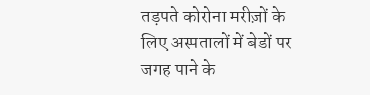तड़पते कोरोना मरीज़ों के लिए अस्पतालों में बेडों पर जगह पाने के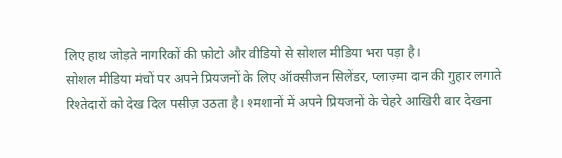लिए हाथ जोड़ते नागरिकों की फ़ोटो और वीडियो से सोशल मीडिया भरा पड़ा है।
सोशल मीडिया मंचों पर अपने प्रियजनों के लिए ऑक्सीजन सिलेंडर, प्लाज़्मा दान की गुहार लगाते रिश्तेदारों को देख दिल पसीज़ उठता है। श्मशानों में अपने प्रियजनों के चेहरे आखिरी बार देखना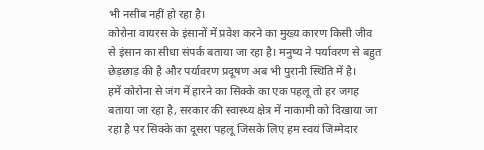भी नसीब नहीं हो रहा है।
कोरोना वायरस के इंसानों में प्रवेश करने का मुख्य कारण किसी जीव से इंसान का सीधा संपर्क बताया जा रहा है। मनुष्य ने पर्यावरण से बहुत छेड़छाड़ की है और पर्यावरण प्रदूषण अब भी पुरानी स्थिति में है।
हमें कोरोना से जंग में हारने का सिक्के का एक पहलू तो हर जगह बताया जा रहा है, सरकार की स्वास्थ्य क्षेत्र में नाकामी को दिखाया जा रहा है पर सिक्के का दूसरा पहलू जिसके लिए हम स्वयं जिम्मेदार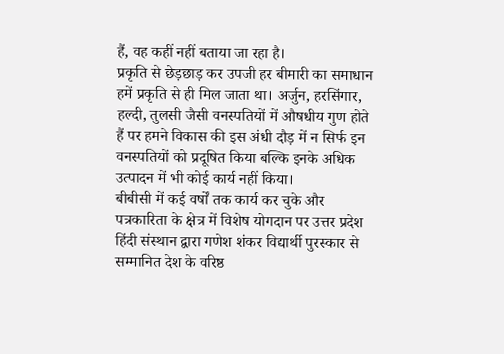हैं, वह कहीं नहीं बताया जा रहा है।
प्रकृति से छेड़छाड़ कर उपजी हर बीमारी का समाधान हमें प्रकृति से ही मिल जाता था। अर्जुन, हरसिंगार, हल्दी, तुलसी जैसी वनस्पतियों में औषधीय गुण होते हैं पर हमने विकास की इस अंधी दौड़ में न सिर्फ इन वनस्पतियों को प्रदूषित किया बल्कि इनके अधिक उत्पादन में भी कोई कार्य नहीं किया।
बीबीसी में कई वर्षों तक कार्य कर चुके और पत्रकारिता के क्षेत्र में विशेष योगदान पर उत्तर प्रदेश हिंदी संस्थान द्वारा गणेश शंकर विद्यार्थी पुरस्कार से सम्मानित देश के वरिष्ठ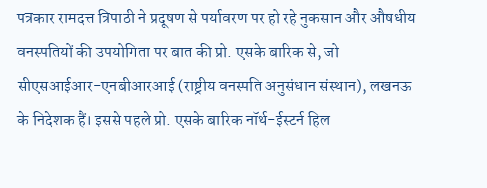पत्रकार रामदत्त त्रिपाठी ने प्रदूषण से पर्यावरण पर हो रहे नुकसान और औषधीय वनस्पतियों की उपयोगिता पर बात की प्रो. एसके बारिक से, जो सीएसआईआर-एनबीआरआई (राष्ट्रीय वनस्पति अनुसंधान संस्थान), लखनऊ के निदेशक हैं। इससे पहले प्रो. एसके बारिक नॉर्थ-ईस्टर्न हिल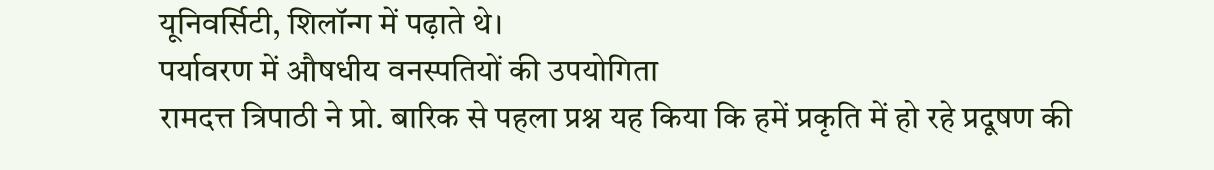यूनिवर्सिटी, शिलॉन्ग में पढ़ाते थे।
पर्यावरण में औषधीय वनस्पतियों की उपयोगिता
रामदत्त त्रिपाठी ने प्रो. बारिक से पहला प्रश्न यह किया कि हमें प्रकृति में हो रहे प्रदूषण की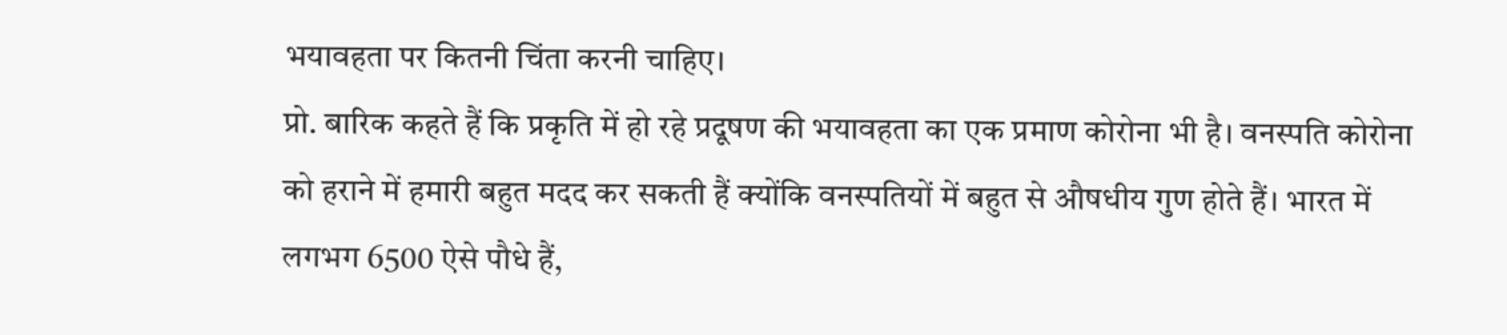भयावहता पर कितनी चिंता करनी चाहिए।
प्रो. बारिक कहते हैं कि प्रकृति में हो रहे प्रदूषण की भयावहता का एक प्रमाण कोरोना भी है। वनस्पति कोरोना को हराने में हमारी बहुत मदद कर सकती हैं क्योंकि वनस्पतियों में बहुत से औषधीय गुण होते हैं। भारत में लगभग 6500 ऐसे पौधे हैं,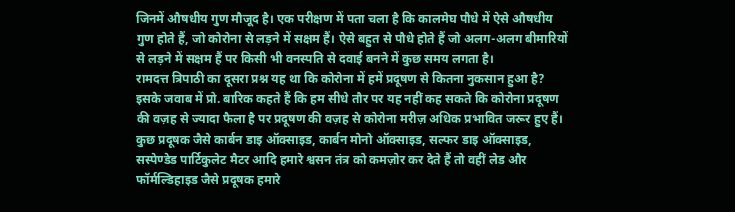जिनमें औषधीय गुण मौजूद है। एक परीक्षण में पता चला है कि कालमेघ पौधे में ऐसे औषधीय गुण होते हैं, जो कोरोना से लड़ने में सक्षम हैं। ऐसे बहुत से पौधे होते हैं जो अलग-अलग बीमारियों से लड़ने में सक्षम हैं पर किसी भी वनस्पति से दवाई बनने में कुछ समय लगता है।
रामदत्त त्रिपाठी का दूसरा प्रश्न यह था कि कोरोना में हमें प्रदूषण से कितना नुकसान हुआ है?
इसके जवाब में प्रो. बारिक कहते हैं कि हम सीधे तौर पर यह नहीं कह सकते कि कोरोना प्रदूषण की वज़ह से ज्यादा फैला है पर प्रदूषण की वज़ह से कोरोना मरीज़ अधिक प्रभावित जरूर हुए हैं। कुछ प्रदूषक जैसे कार्बन डाइ ऑक्साइड, कार्बन मोनो ऑक्साइड, सल्फर डाइ ऑक्साइड, सस्पेण्डेड पार्टिकुलेट मैटर आदि हमारे श्वसन तंत्र को कमज़ोर कर देते हैं तो वहीं लेड और फॉर्मल्डिहाइड जैसे प्रदूषक हमारे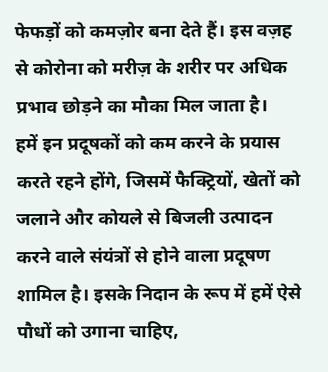फेफड़ों को कमज़ोर बना देते हैं। इस वज़ह से कोरोना को मरीज़ के शरीर पर अधिक प्रभाव छोड़ने का मौका मिल जाता है।
हमें इन प्रदूषकों को कम करने के प्रयास करते रहने होंगे, जिसमें फैक्ट्रियों, खेतों को जलाने और कोयले से बिजली उत्पादन करने वाले संयंत्रों से होने वाला प्रदूषण शामिल है। इसके निदान के रूप में हमें ऐसे पौधों को उगाना चाहिए,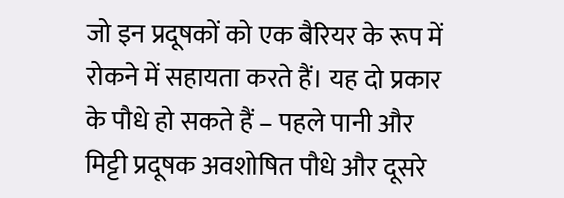जो इन प्रदूषकों को एक बैरियर के रूप में रोकने में सहायता करते हैं। यह दो प्रकार के पौधे हो सकते हैं – पहले पानी और मिट्टी प्रदूषक अवशोषित पौधे और दूसरे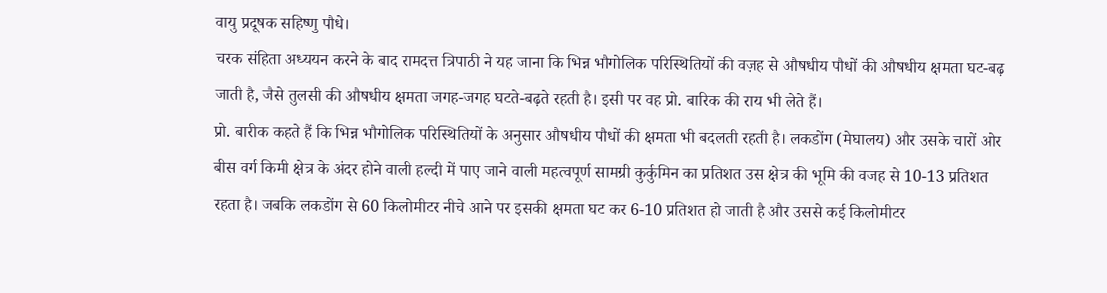वायु प्रदूषक सहिष्णु पौधे।
चरक संहिता अध्ययन करने के बाद रामदत्त त्रिपाठी ने यह जाना कि भिन्न भौगोलिक परिस्थितियों की वज़ह से औषधीय पौधों की औषधीय क्षमता घट-बढ़ जाती है, जैसे तुलसी की औषधीय क्षमता जगह-जगह घटते-बढ़ते रहती है। इसी पर वह प्रो. बारिक की राय भी लेते हैं।
प्रो. बारीक कहते हैं कि भिन्न भौगोलिक परिस्थितियों के अनुसार औषधीय पौधों की क्षमता भी बदलती रहती है। लकडोंग (मेघालय) और उसके चारों ओर बीस वर्ग किमी क्षेत्र के अंदर होने वाली हल्दी में पाए जाने वाली महत्वपूर्ण सामग्री कुर्कुमिन का प्रतिशत उस क्षेत्र की भूमि की वजह से 10-13 प्रतिशत रहता है। जबकि लकडोंग से 60 किलोमीटर नीचे आने पर इसकी क्षमता घट कर 6-10 प्रतिशत हो जाती है और उससे कई किलोमीटर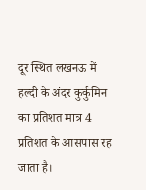दूर स्थित लखनऊ में हल्दी के अंदर कुर्कुमिन का प्रतिशत मात्र 4 प्रतिशत के आसपास रह जाता है।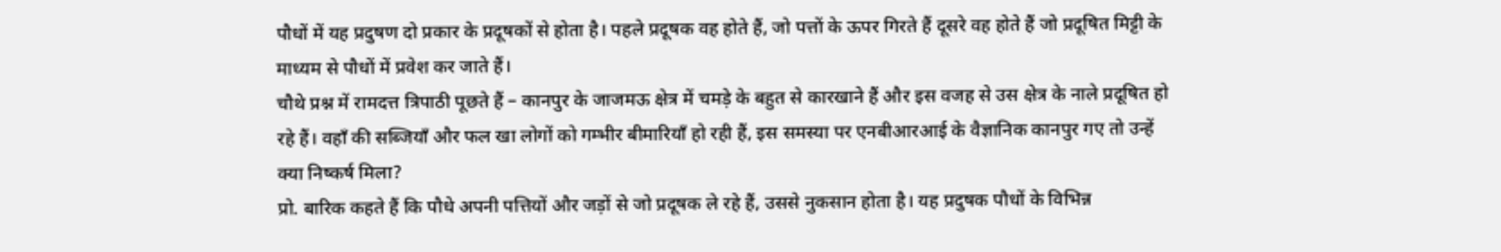पौधों में यह प्रदुषण दो प्रकार के प्रदूषकों से होता है। पहले प्रदूषक वह होते हैं, जो पत्तों के ऊपर गिरते हैं दूसरे वह होते हैं जो प्रदूषित मिट्टी के माध्यम से पौधों में प्रवेश कर जाते हैं।
चौथे प्रश्न में रामदत्त त्रिपाठी पूछते हैं – कानपुर के जाजमऊ क्षेत्र में चमड़े के बहुत से कारखाने हैं और इस वजह से उस क्षेत्र के नाले प्रदूषित हो रहे हैं। वहाँ की सब्जियाँ और फल खा लोगों को गम्भीर बीमारियाँ हो रही हैं, इस समस्या पर एनबीआरआई के वैज्ञानिक कानपुर गए तो उन्हें क्या निष्कर्ष मिला?
प्रो. बारिक कहते हैं कि पौधे अपनी पत्तियों और जड़ों से जो प्रदूषक ले रहे हैं, उससे नुकसान होता है। यह प्रदुषक पौधों के विभिन्न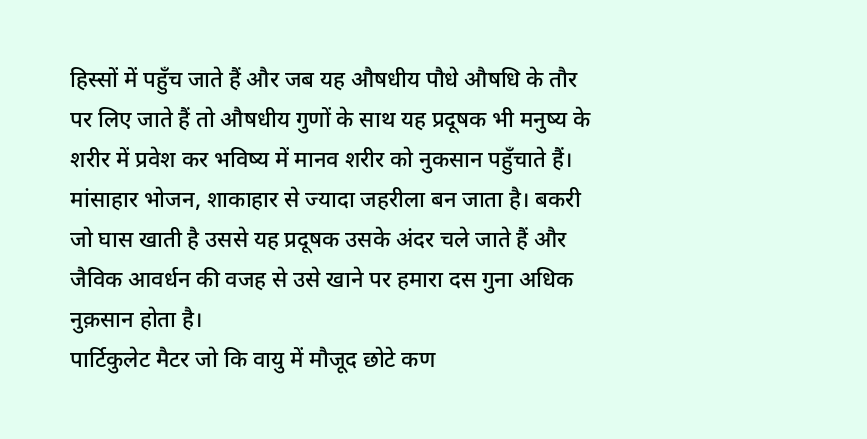हिस्सों में पहुँच जाते हैं और जब यह औषधीय पौधे औषधि के तौर पर लिए जाते हैं तो औषधीय गुणों के साथ यह प्रदूषक भी मनुष्य के शरीर में प्रवेश कर भविष्य में मानव शरीर को नुकसान पहुँचाते हैं।
मांसाहार भोजन, शाकाहार से ज्यादा जहरीला बन जाता है। बकरी जो घास खाती है उससे यह प्रदूषक उसके अंदर चले जाते हैं और जैविक आवर्धन की वजह से उसे खाने पर हमारा दस गुना अधिक नुक़सान होता है।
पार्टिकुलेट मैटर जो कि वायु में मौजूद छोटे कण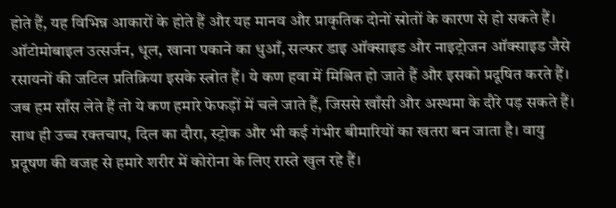होते हैं, यह विभिन्न आकारों के होते हैं और यह मानव और प्राकृतिक दोनों स्रोतों के कारण से हो सकते हैं। ऑटोमोबाइल उत्सर्जन, धूल, खाना पकाने का धुआँ, सल्फर डाइ ऑक्साइड और नाइट्रोजन ऑक्साइड जैसे रसायनों की जटिल प्रतिक्रिया इसके स्त्रोत हैं। ये कण हवा में मिश्रित हो जाते हैं और इसको प्रदूषित करते हैं।
जब हम साँस लेते हैं तो ये कण हमारे फेफड़ों में चले जाते हैं, जिससे खाँसी और अस्थमा के दौरे पड़ सकते हैं। साथ ही उच्च रक्तचाप, दिल का दौरा, स्ट्रोक और भी कई गंभीर बीमारियों का खतरा बन जाता है। वायु प्रदूषण की वजह से हमारे शरीर में कोरोना के लिए रास्ते खुल रहे हैं।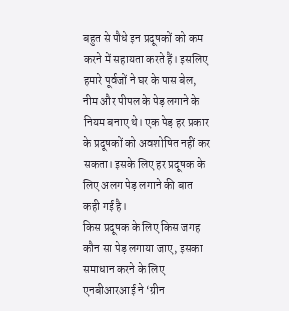बहुत से पौधे इन प्रदूषकों को कम करने में सहायता करते हैं। इसलिए हमारे पूर्वजों ने घर के पास बेल, नीम और पीपल के पेड़ लगाने के नियम बनाए थे। एक पेड़ हर प्रकार के प्रदूषकों को अवशोषित नहीं कर सकता। इसके लिए हर प्रदूषक के लिए अलग पेड़ लगाने की बात कही गई है।
किस प्रदूषक के लिए किस जगह कौन सा पेड़ लगाया जाए, इसका समाधान करने के लिए एनबीआरआई ने ‘ग्रीन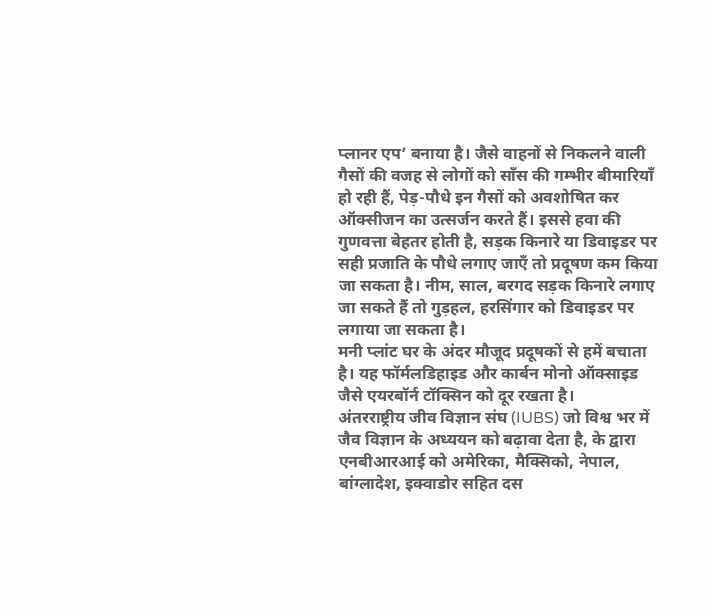प्लानर एप’ बनाया है। जैसे वाहनों से निकलने वाली गैसों की वजह से लोगों को साँस की गम्भीर बीमारियाँ हो रही हैं, पेड़-पौधे इन गैसों को अवशोषित कर ऑक्सीजन का उत्सर्जन करते हैं। इससे हवा की गुणवत्ता बेहतर होती है, सड़क किनारे या डिवाइडर पर सही प्रजाति के पौधे लगाए जाएँ तो प्रदूषण कम किया जा सकता है। नीम, साल, बरगद सड़क किनारे लगाए जा सकते हैं तो गुड़हल, हरसिंगार को डिवाइडर पर लगाया जा सकता है।
मनी प्लांट घर के अंदर मौजूद प्रदूषकों से हमें बचाता है। यह फॉर्मलडिहाइड और कार्बन मोनो ऑक्साइड जैसे एयरबॉर्न टॉक्सिन को दूर रखता है।
अंतरराष्ट्रीय जीव विज्ञान संघ (IUBS) जो विश्व भर में जैव विज्ञान के अध्ययन को बढ़ावा देता है, के द्वारा एनबीआरआई को अमेरिका, मैक्सिको, नेपाल, बांग्लादेश, इक्वाडोर सहित दस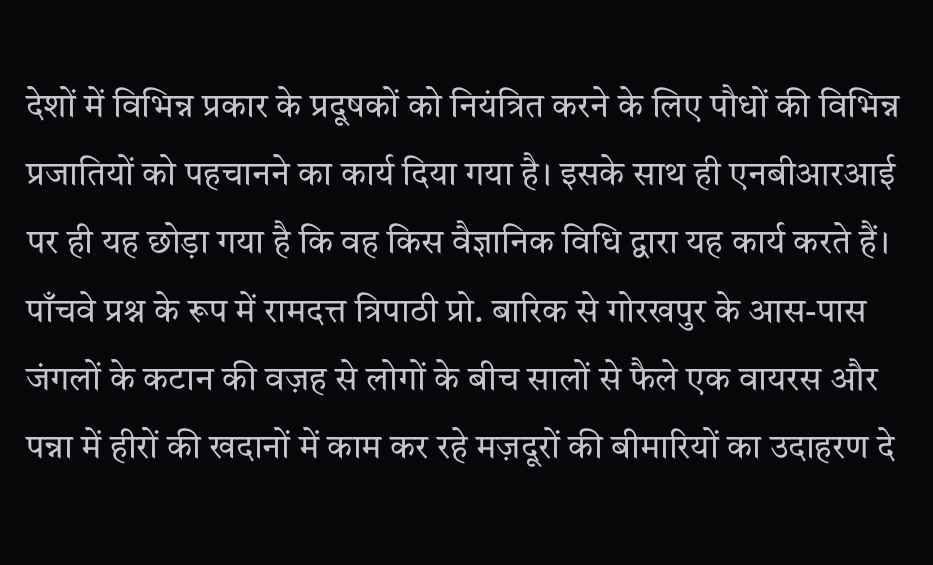देशों में विभिन्न प्रकार के प्रदूषकों को नियंत्रित करने के लिए पौधों की विभिन्न प्रजातियों को पहचानने का कार्य दिया गया है। इसके साथ ही एनबीआरआई पर ही यह छोड़ा गया है कि वह किस वैज्ञानिक विधि द्वारा यह कार्य करते हैं।
पाँचवे प्रश्न के रूप में रामदत्त त्रिपाठी प्रो. बारिक से गोरखपुर के आस-पास जंगलों के कटान की वज़ह से लोगों के बीच सालों से फैले एक वायरस और पन्ना में हीरों की खदानों में काम कर रहे मज़दूरों की बीमारियों का उदाहरण दे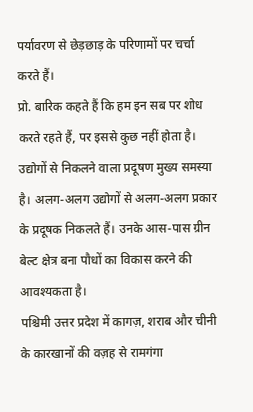पर्यावरण से छेड़छाड़ के परिणामों पर चर्चा करते हैं।
प्रो. बारिक कहते हैं कि हम इन सब पर शोध करते रहते हैं, पर इससे कुछ नहीं होता है। उद्योगों से निकलने वाला प्रदूषण मुख्य समस्या है। अलग-अलग उद्योगों से अलग-अलग प्रकार के प्रदूषक निकलते हैं। उनके आस-पास ग्रीन बेल्ट क्षेत्र बना पौधों का विकास करने की आवश्यकता है।
पश्चिमी उत्तर प्रदेश में कागज़, शराब और चीनी के कारखानों की वज़ह से रामगंगा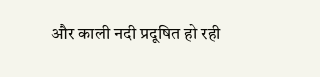और काली नदी प्रदूषित हो रही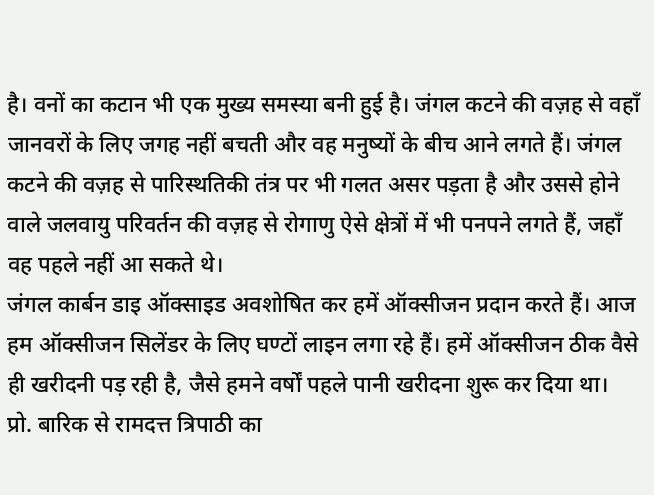है। वनों का कटान भी एक मुख्य समस्या बनी हुई है। जंगल कटने की वज़ह से वहाँ जानवरों के लिए जगह नहीं बचती और वह मनुष्यों के बीच आने लगते हैं। जंगल कटने की वज़ह से पारिस्थतिकी तंत्र पर भी गलत असर पड़ता है और उससे होने वाले जलवायु परिवर्तन की वज़ह से रोगाणु ऐसे क्षेत्रों में भी पनपने लगते हैं, जहाँ वह पहले नहीं आ सकते थे।
जंगल कार्बन डाइ ऑक्साइड अवशोषित कर हमें ऑक्सीजन प्रदान करते हैं। आज हम ऑक्सीजन सिलेंडर के लिए घण्टों लाइन लगा रहे हैं। हमें ऑक्सीजन ठीक वैसे ही खरीदनी पड़ रही है, जैसे हमने वर्षों पहले पानी खरीदना शुरू कर दिया था।
प्रो. बारिक से रामदत्त त्रिपाठी का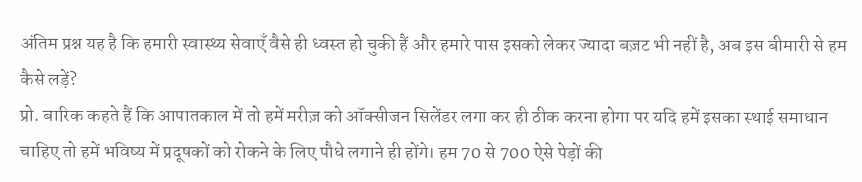अंतिम प्रश्न यह है कि हमारी स्वास्थ्य सेवाएँ वैसे ही ध्वस्त हो चुकी हैं और हमारे पास इसको लेकर ज्यादा बज़ट भी नहीं है, अब इस बीमारी से हम कैसे लड़ें?
प्रो. बारिक कहते हैं कि आपातकाल में तो हमें मरीज़ को ऑक्सीजन सिलेंडर लगा कर ही ठीक करना होगा पर यदि हमें इसका स्थाई समाधान चाहिए तो हमें भविष्य में प्रदूषकों को रोकने के लिए पौधे लगाने ही होंगे। हम 70 से 700 ऐसे पेड़ों की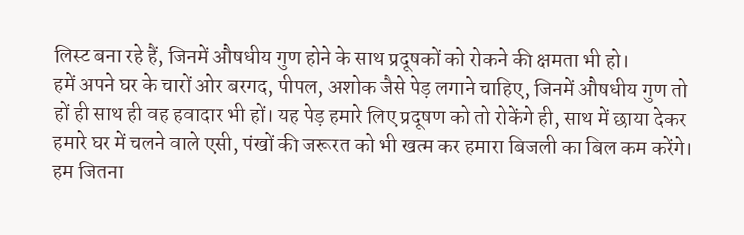लिस्ट बना रहे हैं, जिनमें औषधीय गुण होने के साथ प्रदूषकों को रोकने की क्षमता भी हो।
हमें अपने घर के चारों ओर बरगद, पीपल, अशोक जैसे पेड़ लगाने चाहिए, जिनमें औषधीय गुण तो हों ही साथ ही वह हवादार भी हों। यह पेड़ हमारे लिए प्रदूषण को तो रोकेंगे ही, साथ में छाया देकर हमारे घर में चलने वाले एसी, पंखों की जरूरत को भी खत्म कर हमारा बिजली का बिल कम करेंगे।
हम जितना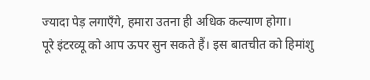ज्यादा पेड़ लगाएँगे, हमारा उतना ही अधिक कल्याण होगा।
पूरे इंटरव्यू को आप ऊपर सुन सकते हैं। इस बातचीत को हिमांशु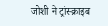जोशी ने ट्रांस्क्राइब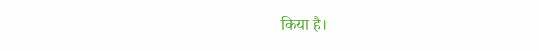किया है।